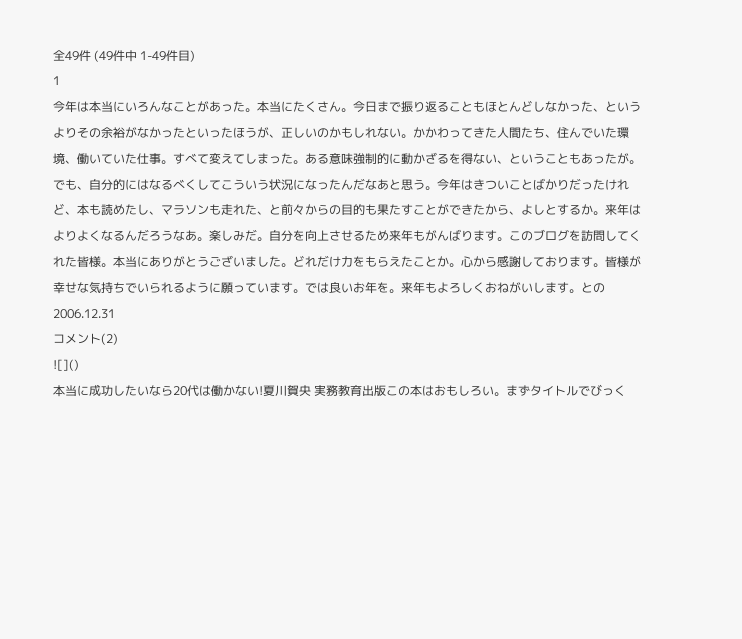全49件 (49件中 1-49件目)
1
今年は本当にいろんなことがあった。本当にたくさん。今日まで振り返ることもほとんどしなかった、というよりその余裕がなかったといったほうが、正しいのかもしれない。かかわってきた人間たち、住んでいた環境、働いていた仕事。すべて変えてしまった。ある意味強制的に動かざるを得ない、ということもあったが。でも、自分的にはなるべくしてこういう状況になったんだなあと思う。今年はきついことばかりだったけれど、本も読めたし、マラソンも走れた、と前々からの目的も果たすことができたから、よしとするか。来年はよりよくなるんだろうなあ。楽しみだ。自分を向上させるため来年もがんばります。このブログを訪問してくれた皆様。本当にありがとうございました。どれだけ力をもらえたことか。心から感謝しております。皆様が幸せな気持ちでいられるように願っています。では良いお年を。来年もよろしくおねがいします。との
2006.12.31
コメント(2)
![]()
本当に成功したいなら20代は働かない!夏川賀央 実務教育出版この本はおもしろい。まずタイトルでびっく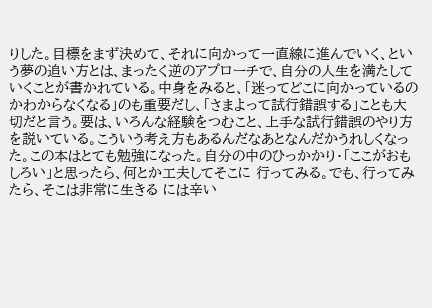りした。目標をまず決めて、それに向かって一直線に進んでいく、という夢の追い方とは、まったく逆のアプローチで、自分の人生を満たしていくことが書かれている。中身をみると、「迷ってどこに向かっているのかわからなくなる」のも重要だし、「さまよって試行錯誤する」ことも大切だと言う。要は、いろんな経験をつむこと、上手な試行錯誤のやり方を説いている。こういう考え方もあるんだなあとなんだかうれしくなった。この本はとても勉強になった。自分の中のひっかかり・「ここがおもしろい」と思ったら、何とか工夫してそこに 行ってみる。でも、行ってみたら、そこは非常に生きる には辛い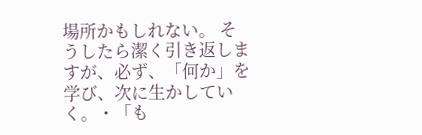場所かもしれない。 そうしたら潔く引き返しますが、必ず、「何か」を 学び、次に生かしていく。・「も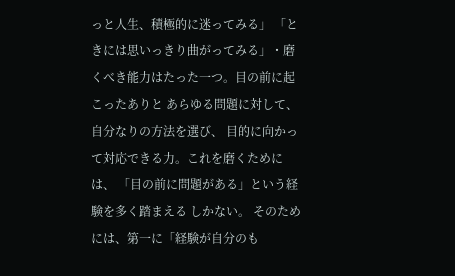っと人生、積極的に迷ってみる」 「ときには思いっきり曲がってみる」・磨くべき能力はたった一つ。目の前に起こったありと あらゆる問題に対して、自分なりの方法を選び、 目的に向かって対応できる力。これを磨くためには、 「目の前に問題がある」という経験を多く踏まえる しかない。 そのためには、第一に「経験が自分のも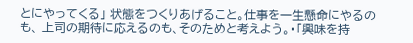とにやってくる」 状態をつくりあげること。仕事を一生懸命にやるのも、 上司の期待に応えるのも、そのためと考えよう。・「興味を持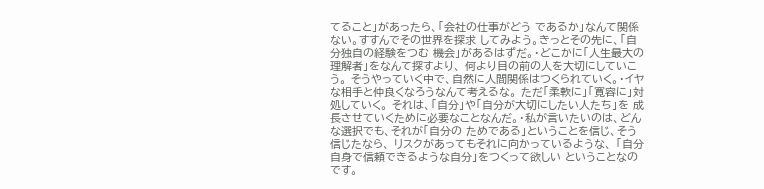てること」があったら、「会社の仕事がどう であるか」なんて関係ない。すすんでその世界を探求 してみよう。きっとその先に、「自分独自の経験をつむ 機会」があるはずだ。・どこかに「人生最大の理解者」をなんて探すより、 何より目の前の人を大切にしていこう。 そうやっていく中で、自然に人間関係はつくられていく。・イヤな相手と仲良くなろうなんて考えるな。 ただ「柔軟に」「寛容に」対処していく。 それは、「自分」や「自分が大切にしたい人たち」を 成長させていくために必要なことなんだ。・私が言いたいのは、どんな選択でも、それが「自分の ためである」ということを信じ、そう信じたなら、 リスクがあってもそれに向かっているような、 「自分自身で信頼できるような自分」をつくって欲しい ということなのです。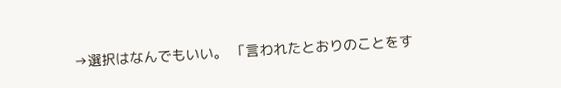→選択はなんでもいい。 「言われたとおりのことをす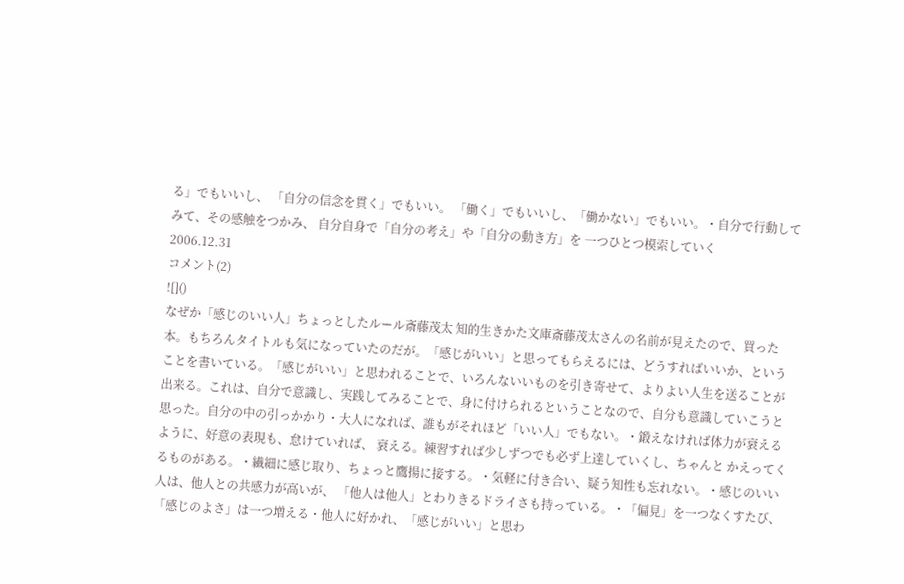る」でもいいし、 「自分の信念を貫く」でもいい。 「働く」でもいいし、「働かない」でもいい。・自分で行動してみて、その感触をつかみ、 自分自身で「自分の考え」や「自分の動き方」を 一つひとつ模索していく
2006.12.31
コメント(2)
![]()
なぜか「感じのいい人」ちょっとしたルール斎藤茂太 知的生きかた文庫斎藤茂太さんの名前が見えたので、買った本。もちろんタイトルも気になっていたのだが。「感じがいい」と思ってもらえるには、どうすればいいか、ということを書いている。「感じがいい」と思われることで、いろんないいものを引き寄せて、よりよい人生を送ることが出来る。これは、自分で意識し、実践してみることで、身に付けられるということなので、自分も意識していこうと思った。自分の中の引っかかり・大人になれば、誰もがそれほど「いい人」でもない。・鍛えなければ体力が衰えるように、好意の表現も、怠けていれば、 衰える。練習すれば少しずつでも必ず上達していくし、ちゃんと かえってくるものがある。・繊細に感じ取り、ちょっと鷹揚に接する。・気軽に付き合い、疑う知性も忘れない。・感じのいい人は、他人との共感力が高いが、 「他人は他人」とわりきるドライさも持っている。・「偏見」を一つなくすたび、「感じのよさ」は一つ増える・他人に好かれ、「感じがいい」と思わ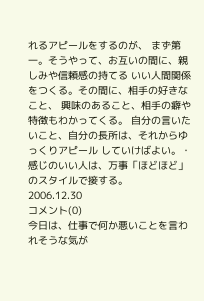れるアピールをするのが、 まず第一。そうやって、お互いの間に、親しみや信頼感の持てる いい人間関係をつくる。その間に、相手の好きなこと、 興味のあること、相手の癖や特徴もわかってくる。 自分の言いたいこと、自分の長所は、それからゆっくりアピール していけばよい。・感じのいい人は、万事「ほどほど」のスタイルで接する。
2006.12.30
コメント(0)
今日は、仕事で何か悪いことを言われそうな気が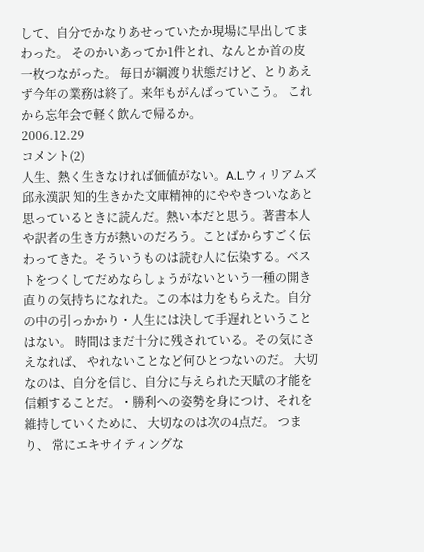して、自分でかなりあせっていたか現場に早出してまわった。 そのかいあってか1件とれ、なんとか首の皮一枚つながった。 毎日が綱渡り状態だけど、とりあえず今年の業務は終了。来年もがんばっていこう。 これから忘年会で軽く飲んで帰るか。
2006.12.29
コメント(2)
人生、熱く生きなければ価値がない。A.L.ウィリアムズ 邱永漢訳 知的生きかた文庫精神的にややきついなあと思っているときに読んだ。熱い本だと思う。著書本人や訳者の生き方が熱いのだろう。ことばからすごく伝わってきた。そういうものは読む人に伝染する。ベストをつくしてだめならしょうがないという一種の開き直りの気持ちになれた。この本は力をもらえた。自分の中の引っかかり・人生には決して手遅れということはない。 時間はまだ十分に残されている。その気にさえなれば、 やれないことなど何ひとつないのだ。 大切なのは、自分を信じ、自分に与えられた天賦の才能を 信頼することだ。・勝利への姿勢を身につけ、それを維持していくために、 大切なのは次の4点だ。 つまり、 常にエキサイティングな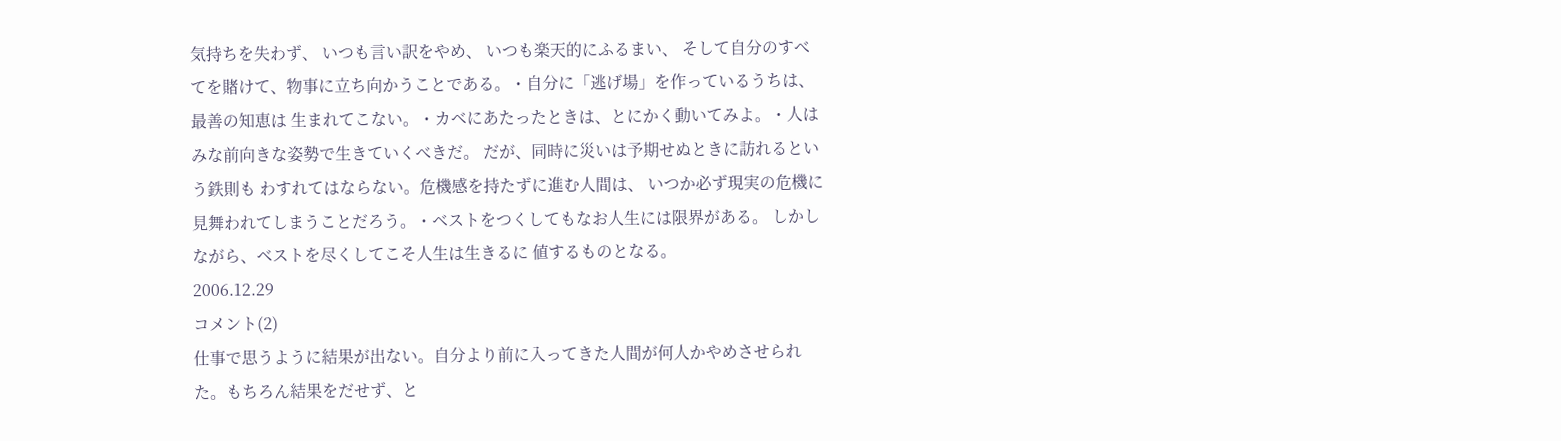気持ちを失わず、 いつも言い訳をやめ、 いつも楽天的にふるまい、 そして自分のすべてを賭けて、物事に立ち向かうことである。・自分に「逃げ場」を作っているうちは、最善の知恵は 生まれてこない。・カベにあたったときは、とにかく動いてみよ。・人はみな前向きな姿勢で生きていくべきだ。 だが、同時に災いは予期せぬときに訪れるという鉄則も わすれてはならない。危機感を持たずに進む人間は、 いつか必ず現実の危機に見舞われてしまうことだろう。・ベストをつくしてもなお人生には限界がある。 しかしながら、ベストを尽くしてこそ人生は生きるに 値するものとなる。
2006.12.29
コメント(2)
仕事で思うように結果が出ない。自分より前に入ってきた人間が何人かやめさせられた。もちろん結果をだせず、と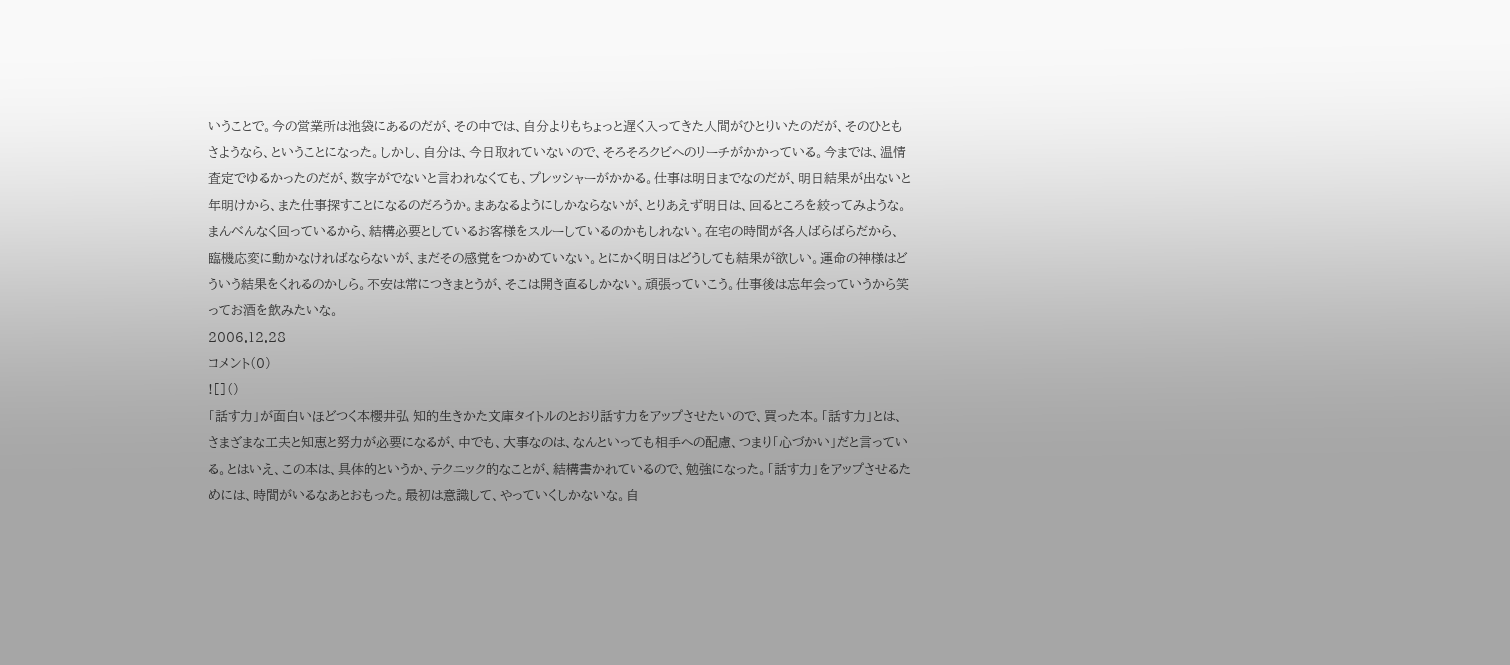いうことで。今の営業所は池袋にあるのだが、その中では、自分よりもちょっと遅く入ってきた人間がひとりいたのだが、そのひともさようなら、ということになった。しかし、自分は、今日取れていないので、そろそろクビへのリーチがかかっている。今までは、温情査定でゆるかったのだが、数字がでないと言われなくても、プレッシャーがかかる。仕事は明日までなのだが、明日結果が出ないと年明けから、また仕事探すことになるのだろうか。まあなるようにしかならないが、とりあえず明日は、回るところを絞ってみような。まんべんなく回っているから、結構必要としているお客様をスルーしているのかもしれない。在宅の時間が各人ばらばらだから、臨機応変に動かなければならないが、まだその感覚をつかめていない。とにかく明日はどうしても結果が欲しい。運命の神様はどういう結果をくれるのかしら。不安は常につきまとうが、そこは開き直るしかない。頑張っていこう。仕事後は忘年会っていうから笑ってお酒を飲みたいな。
2006.12.28
コメント(0)
![]()
「話す力」が面白いほどつく本櫻井弘 知的生きかた文庫タイトルのとおり話す力をアップさせたいので、買った本。「話す力」とは、さまざまな工夫と知恵と努力が必要になるが、中でも、大事なのは、なんといっても相手への配慮、つまり「心づかい」だと言っている。とはいえ、この本は、具体的というか、テクニック的なことが、結構書かれているので、勉強になった。「話す力」をアップさせるためには、時間がいるなあとおもった。最初は意識して、やっていくしかないな。自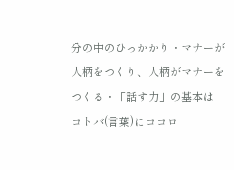分の中のひっかかり・マナーが人柄をつくり、人柄がマナーをつくる・「話す力」の基本は コトバ(言葉)にココロ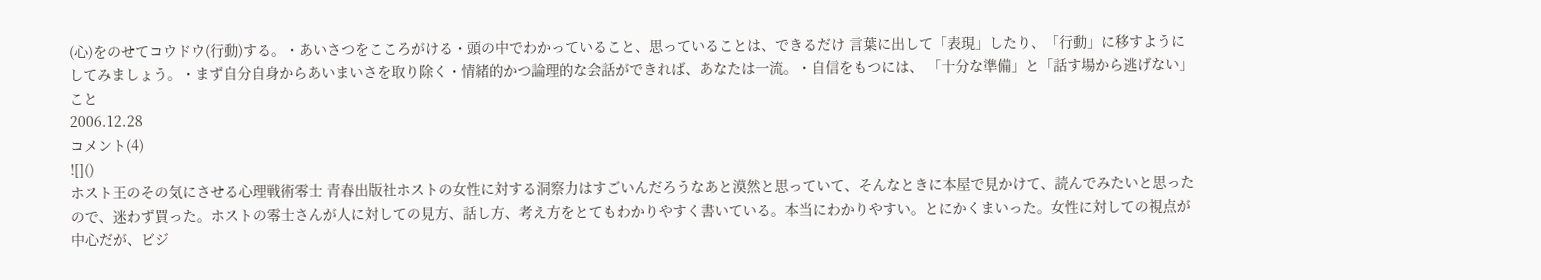(心)をのせてコウドウ(行動)する。・あいさつをこころがける・頭の中でわかっていること、思っていることは、できるだけ 言葉に出して「表現」したり、「行動」に移すように してみましょう。・まず自分自身からあいまいさを取り除く・情緒的かつ論理的な会話ができれば、あなたは一流。・自信をもつには、 「十分な準備」と「話す場から逃げない」こと
2006.12.28
コメント(4)
![]()
ホスト王のその気にさせる心理戦術零士 青春出版社ホストの女性に対する洞察力はすごいんだろうなあと漠然と思っていて、そんなときに本屋で見かけて、読んでみたいと思ったので、迷わず買った。ホストの零士さんが人に対しての見方、話し方、考え方をとてもわかりやすく書いている。本当にわかりやすい。とにかくまいった。女性に対しての視点が中心だが、ビジ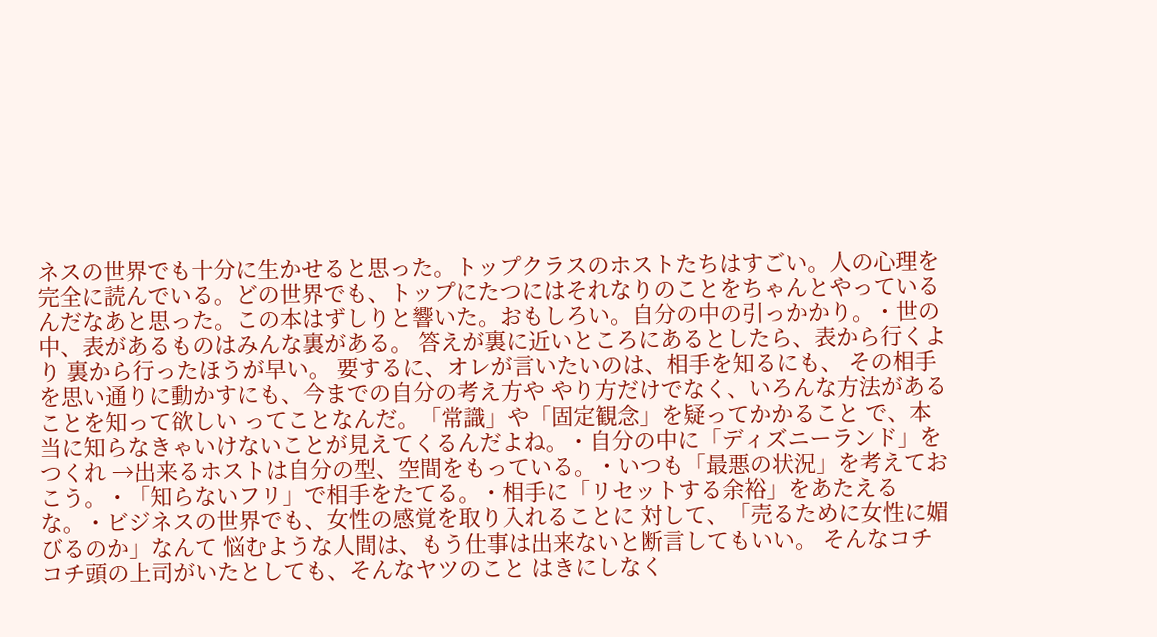ネスの世界でも十分に生かせると思った。トップクラスのホストたちはすごい。人の心理を完全に読んでいる。どの世界でも、トップにたつにはそれなりのことをちゃんとやっているんだなあと思った。この本はずしりと響いた。おもしろい。自分の中の引っかかり。・世の中、表があるものはみんな裏がある。 答えが裏に近いところにあるとしたら、表から行くより 裏から行ったほうが早い。 要するに、オレが言いたいのは、相手を知るにも、 その相手を思い通りに動かすにも、今までの自分の考え方や やり方だけでなく、いろんな方法があることを知って欲しい ってことなんだ。「常識」や「固定観念」を疑ってかかること で、本当に知らなきゃいけないことが見えてくるんだよね。・自分の中に「ディズニーランド」をつくれ →出来るホストは自分の型、空間をもっている。・いつも「最悪の状況」を考えておこう。・「知らないフリ」で相手をたてる。・相手に「リセットする余裕」をあたえるな。・ビジネスの世界でも、女性の感覚を取り入れることに 対して、「売るために女性に媚びるのか」なんて 悩むような人間は、もう仕事は出来ないと断言してもいい。 そんなコチコチ頭の上司がいたとしても、そんなヤツのこと はきにしなく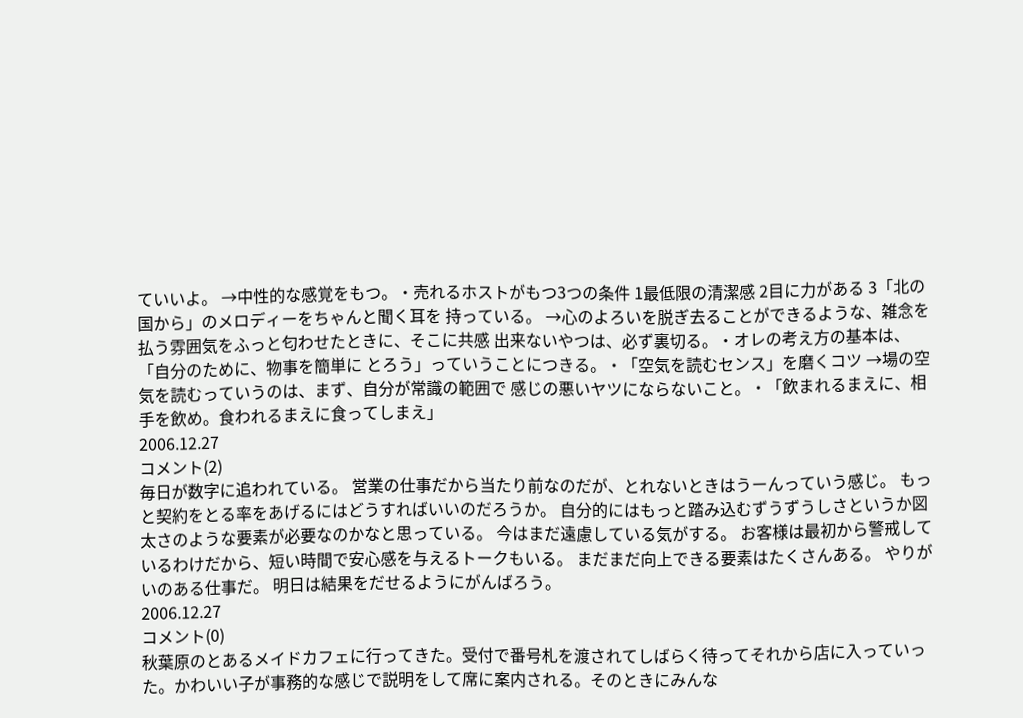ていいよ。 →中性的な感覚をもつ。・売れるホストがもつ3つの条件 1最低限の清潔感 2目に力がある 3「北の国から」のメロディーをちゃんと聞く耳を 持っている。 →心のよろいを脱ぎ去ることができるような、雑念を 払う雰囲気をふっと匂わせたときに、そこに共感 出来ないやつは、必ず裏切る。・オレの考え方の基本は、「自分のために、物事を簡単に とろう」っていうことにつきる。・「空気を読むセンス」を磨くコツ →場の空気を読むっていうのは、まず、自分が常識の範囲で 感じの悪いヤツにならないこと。・「飲まれるまえに、相手を飲め。食われるまえに食ってしまえ」
2006.12.27
コメント(2)
毎日が数字に追われている。 営業の仕事だから当たり前なのだが、とれないときはうーんっていう感じ。 もっと契約をとる率をあげるにはどうすればいいのだろうか。 自分的にはもっと踏み込むずうずうしさというか図太さのような要素が必要なのかなと思っている。 今はまだ遠慮している気がする。 お客様は最初から警戒しているわけだから、短い時間で安心感を与えるトークもいる。 まだまだ向上できる要素はたくさんある。 やりがいのある仕事だ。 明日は結果をだせるようにがんばろう。
2006.12.27
コメント(0)
秋葉原のとあるメイドカフェに行ってきた。受付で番号札を渡されてしばらく待ってそれから店に入っていった。かわいい子が事務的な感じで説明をして席に案内される。そのときにみんな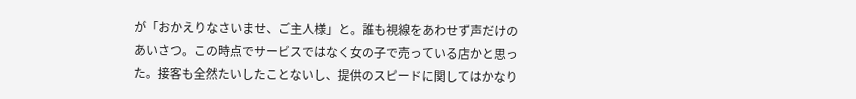が「おかえりなさいませ、ご主人様」と。誰も視線をあわせず声だけのあいさつ。この時点でサービスではなく女の子で売っている店かと思った。接客も全然たいしたことないし、提供のスピードに関してはかなり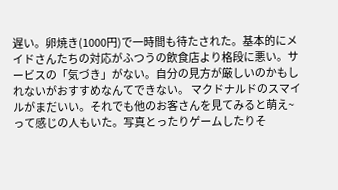遅い。卵焼き(1000円)で一時間も待たされた。基本的にメイドさんたちの対応がふつうの飲食店より格段に悪い。サービスの「気づき」がない。自分の見方が厳しいのかもしれないがおすすめなんてできない。 マクドナルドのスマイルがまだいい。それでも他のお客さんを見てみると萌え~って感じの人もいた。写真とったりゲームしたりそ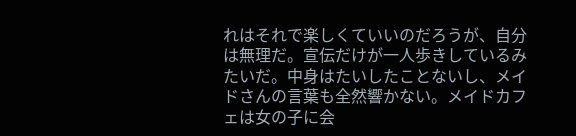れはそれで楽しくていいのだろうが、自分は無理だ。宣伝だけが一人歩きしているみたいだ。中身はたいしたことないし、メイドさんの言葉も全然響かない。メイドカフェは女の子に会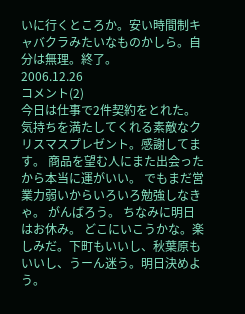いに行くところか。安い時間制キャバクラみたいなものかしら。自分は無理。終了。
2006.12.26
コメント(2)
今日は仕事で2件契約をとれた。 気持ちを満たしてくれる素敵なクリスマスプレゼント。感謝してます。 商品を望む人にまた出会ったから本当に運がいい。 でもまだ営業力弱いからいろいろ勉強しなきゃ。 がんばろう。 ちなみに明日はお休み。 どこにいこうかな。楽しみだ。下町もいいし、秋葉原もいいし、うーん迷う。明日決めよう。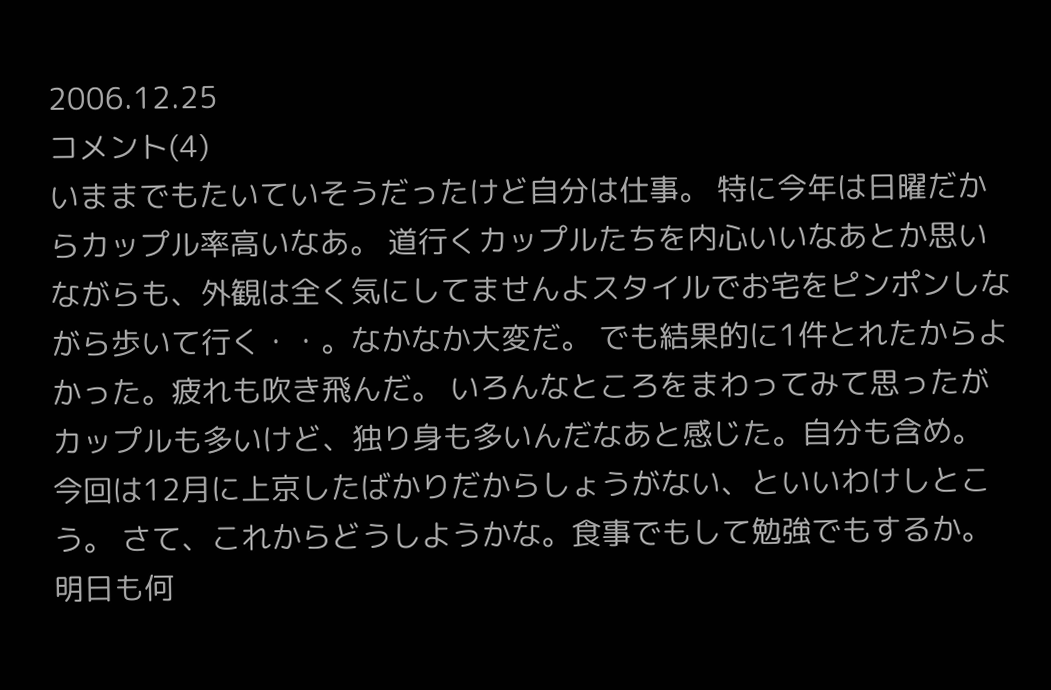2006.12.25
コメント(4)
いままでもたいていそうだったけど自分は仕事。 特に今年は日曜だからカップル率高いなあ。 道行くカップルたちを内心いいなあとか思いながらも、外観は全く気にしてませんよスタイルでお宅をピンポンしながら歩いて行く・・。なかなか大変だ。 でも結果的に1件とれたからよかった。疲れも吹き飛んだ。 いろんなところをまわってみて思ったがカップルも多いけど、独り身も多いんだなあと感じた。自分も含め。 今回は12月に上京したばかりだからしょうがない、といいわけしとこう。 さて、これからどうしようかな。食事でもして勉強でもするか。 明日も何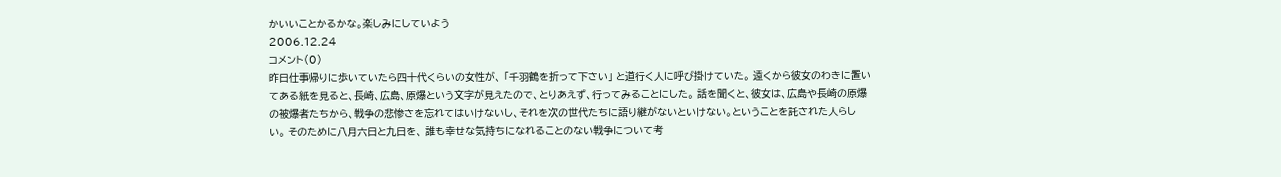かいいことかるかな。楽しみにしていよう
2006.12.24
コメント(0)
昨日仕事帰りに歩いていたら四十代くらいの女性が、 「千羽鶴を折って下さい」 と道行く人に呼び掛けていた。 遠くから彼女のわきに置いてある紙を見ると、長崎、広島、原爆という文字が見えたので、とりあえず、行ってみることにした。 話を聞くと、彼女は、広島や長崎の原爆の被爆者たちから、戦争の悲惨さを忘れてはいけないし、それを次の世代たちに語り継がないといけない。ということを託された人らしい。 そのために八月六日と九日を、 誰も幸せな気持ちになれることのない戦争について考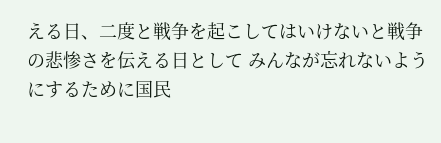える日、二度と戦争を起こしてはいけないと戦争の悲惨さを伝える日として みんなが忘れないようにするために国民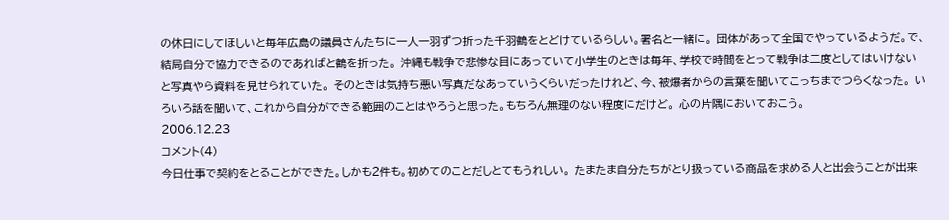の休日にしてほしいと毎年広島の議員さんたちに一人一羽ずつ折った千羽鶴をとどけているらしい。署名と一緒に。 団体があって全国でやっているようだ。で、結局自分で協力できるのであればと鶴を折った。 沖縄も戦争で悲惨な目にあっていて小学生のときは毎年、学校で時間をとって戦争は二度としてはいけないと写真やら資料を見せられていた。 そのときは気持ち悪い写真だなあっていうくらいだったけれど、今、被爆者からの言葉を聞いてこっちまでつらくなった。 いろいろ話を聞いて、これから自分ができる範囲のことはやろうと思った。もちろん無理のない程度にだけど。 心の片隅においておこう。
2006.12.23
コメント(4)
今日仕事で契約をとることができた。しかも2件も。初めてのことだしとてもうれしい。 たまたま自分たちがとり扱っている商品を求める人と出会うことが出来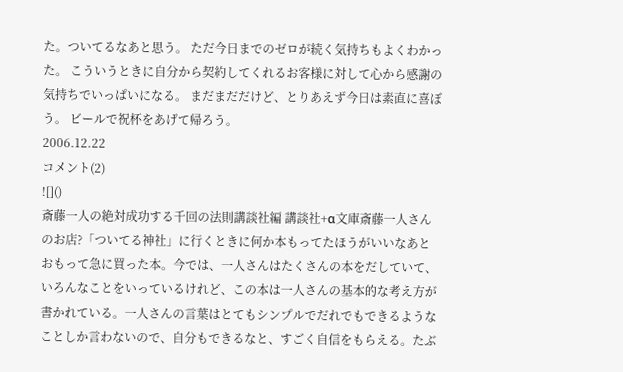た。ついてるなあと思う。 ただ今日までのゼロが続く気持ちもよくわかった。 こういうときに自分から契約してくれるお客様に対して心から感謝の気持ちでいっぱいになる。 まだまだだけど、とりあえず今日は素直に喜ぼう。 ビールで祝杯をあげて帰ろう。
2006.12.22
コメント(2)
![]()
斎藤一人の絶対成功する千回の法則講談社編 講談社+α文庫斎藤一人さんのお店?「ついてる神社」に行くときに何か本もってたほうがいいなあとおもって急に買った本。今では、一人さんはたくさんの本をだしていて、いろんなことをいっているけれど、この本は一人さんの基本的な考え方が書かれている。一人さんの言葉はとてもシンプルでだれでもできるようなことしか言わないので、自分もできるなと、すごく自信をもらえる。たぶ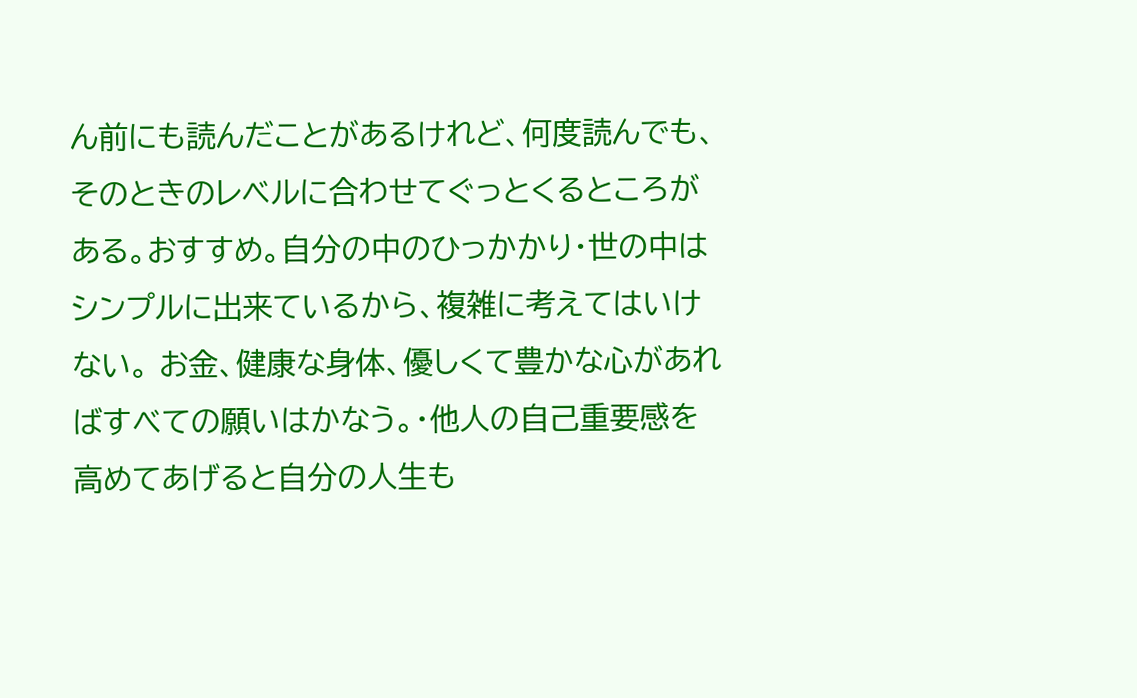ん前にも読んだことがあるけれど、何度読んでも、そのときのレベルに合わせてぐっとくるところがある。おすすめ。自分の中のひっかかり・世の中はシンプルに出来ているから、複雑に考えてはいけない。 お金、健康な身体、優しくて豊かな心があればすべての願いはかなう。・他人の自己重要感を高めてあげると自分の人生も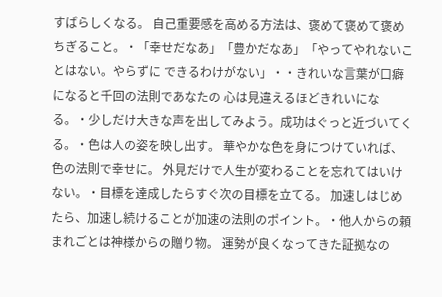すばらしくなる。 自己重要感を高める方法は、褒めて褒めて褒めちぎること。・「幸せだなあ」「豊かだなあ」「やってやれないことはない。やらずに できるわけがない」・・きれいな言葉が口癖になると千回の法則であなたの 心は見違えるほどきれいになる。・少しだけ大きな声を出してみよう。成功はぐっと近づいてくる。・色は人の姿を映し出す。 華やかな色を身につけていれば、色の法則で幸せに。 外見だけで人生が変わることを忘れてはいけない。・目標を達成したらすぐ次の目標を立てる。 加速しはじめたら、加速し続けることが加速の法則のポイント。・他人からの頼まれごとは神様からの贈り物。 運勢が良くなってきた証拠なの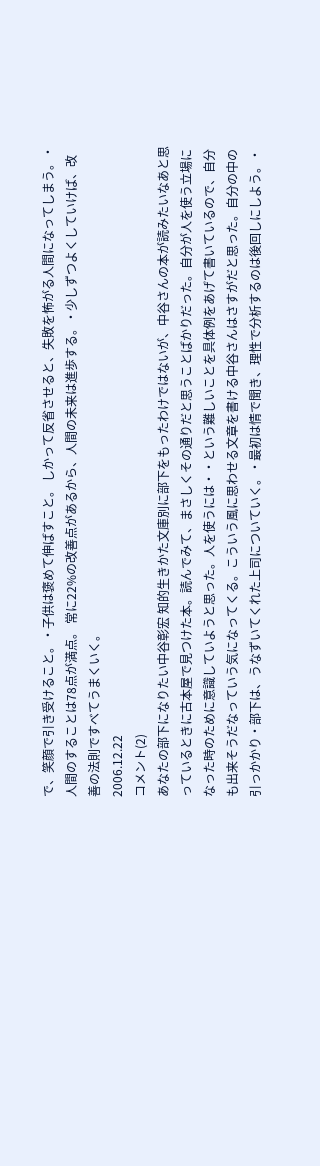で、笑顔で引き受けること。・子供は褒めて伸ばすこと。 しかって反省させると、失敗を怖がる人間になってしまう。・人間のすることは78点が満点。 常に22%の改善点があるから、人間の未来は進歩する。・少しずつよくしていけば、改善の法則ですべてうまくいく。
2006.12.22
コメント(2)
あなたの部下になりたい中谷彰宏 知的生きかた文庫別に部下をもったわけではないが、中谷さんの本が読みたいなあと思っているときに古本屋で見つけた本。読んでみて、まさしくその通りだと思うことばかりだった。自分が人を使う立場になった時のために意識していようと思った。人を使うには・・という難しいことを具体例をあげて書いているので、自分も出来そうだなっていう気になってくる。こういう風に思わせる文章を書ける中谷さんはさすがだと思った。自分の中の引っかかり・部下は、うなずいてくれた上司についていく。・最初は情で聞き、理性で分析するのは後回しにしよう。・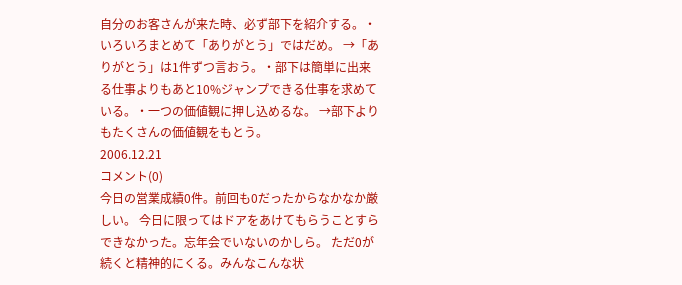自分のお客さんが来た時、必ず部下を紹介する。・いろいろまとめて「ありがとう」ではだめ。 →「ありがとう」は1件ずつ言おう。・部下は簡単に出来る仕事よりもあと10%ジャンプできる仕事を求めている。・一つの価値観に押し込めるな。 →部下よりもたくさんの価値観をもとう。
2006.12.21
コメント(0)
今日の営業成績0件。前回も0だったからなかなか厳しい。 今日に限ってはドアをあけてもらうことすらできなかった。忘年会でいないのかしら。 ただ0が続くと精神的にくる。みんなこんな状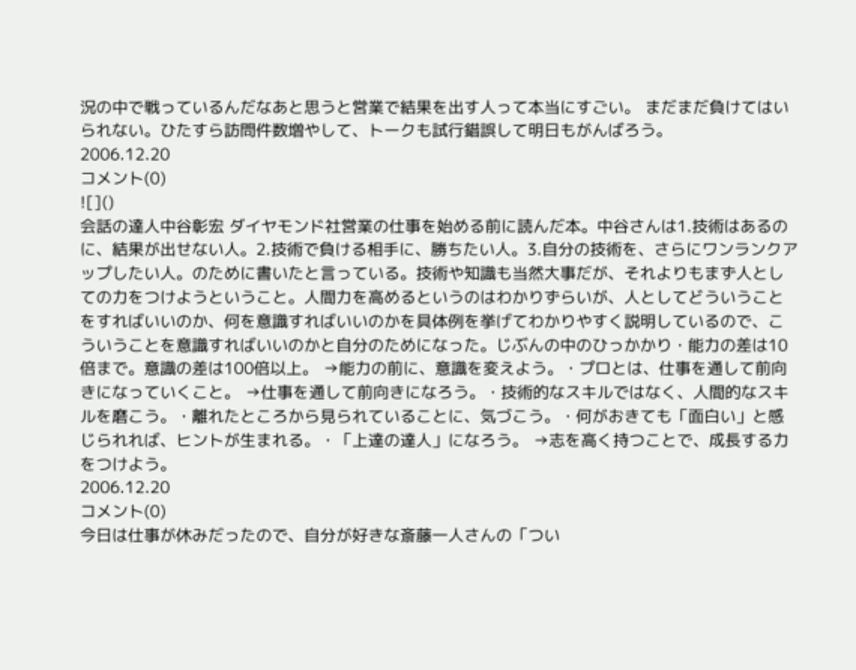況の中で戦っているんだなあと思うと営業で結果を出す人って本当にすごい。 まだまだ負けてはいられない。ひたすら訪問件数増やして、トークも試行錯誤して明日もがんばろう。
2006.12.20
コメント(0)
![]()
会話の達人中谷彰宏 ダイヤモンド社営業の仕事を始める前に読んだ本。中谷さんは1.技術はあるのに、結果が出せない人。2.技術で負ける相手に、勝ちたい人。3.自分の技術を、さらにワンランクアップしたい人。のために書いたと言っている。技術や知識も当然大事だが、それよりもまず人としての力をつけようということ。人間力を高めるというのはわかりずらいが、人としてどういうことをすればいいのか、何を意識すればいいのかを具体例を挙げてわかりやすく説明しているので、こういうことを意識すればいいのかと自分のためになった。じぶんの中のひっかかり・能力の差は10倍まで。意識の差は100倍以上。 →能力の前に、意識を変えよう。・プロとは、仕事を通して前向きになっていくこと。 →仕事を通して前向きになろう。・技術的なスキルではなく、人間的なスキルを磨こう。・離れたところから見られていることに、気づこう。・何がおきても「面白い」と感じられれば、ヒントが生まれる。・「上達の達人」になろう。 →志を高く持つことで、成長する力をつけよう。
2006.12.20
コメント(0)
今日は仕事が休みだったので、自分が好きな斎藤一人さんの「つい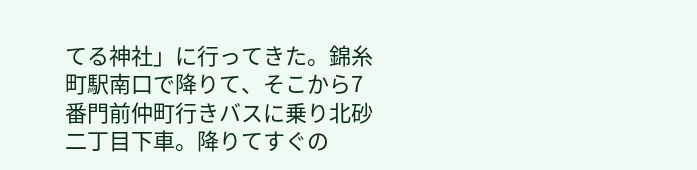てる神社」に行ってきた。錦糸町駅南口で降りて、そこから7番門前仲町行きバスに乗り北砂二丁目下車。降りてすぐの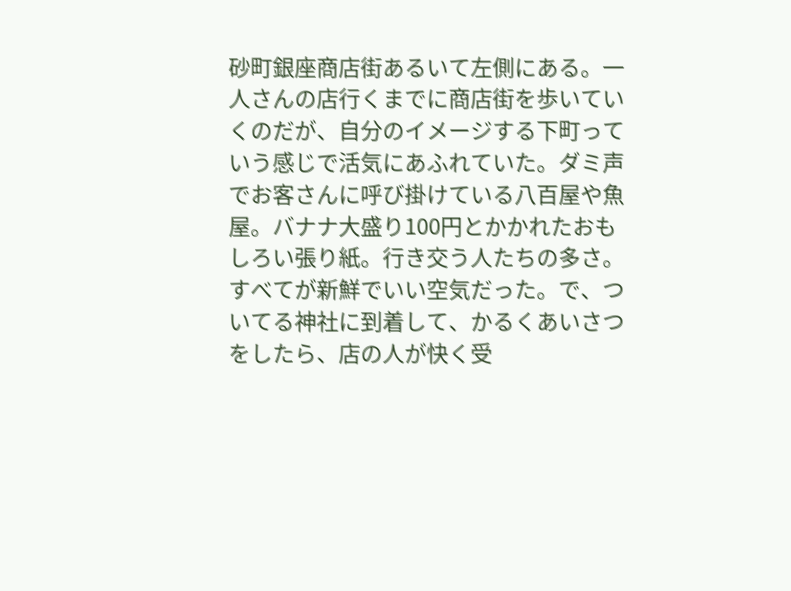砂町銀座商店街あるいて左側にある。一人さんの店行くまでに商店街を歩いていくのだが、自分のイメージする下町っていう感じで活気にあふれていた。ダミ声でお客さんに呼び掛けている八百屋や魚屋。バナナ大盛り100円とかかれたおもしろい張り紙。行き交う人たちの多さ。すべてが新鮮でいい空気だった。で、ついてる神社に到着して、かるくあいさつをしたら、店の人が快く受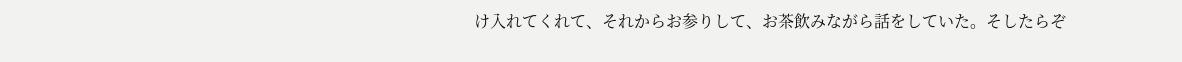け入れてくれて、それからお参りして、お茶飲みながら話をしていた。そしたらぞ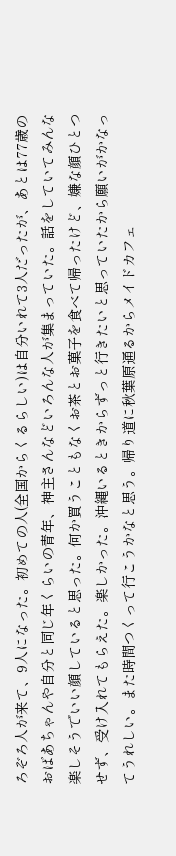ろぞろ人が来て、9人になった。初めての人(全国からくるらしい)は自分いれて3人だったが、あとは77歳のおばあちゃんや自分と同じ年くらいの青年、神主さんなどいろんな人が集まっていた。話をしていてみんな楽しそうでいい顔していると思った。何か買うこともなくお茶とお菓子を食べて帰ったけど、嫌な顔ひとつせず、受け入れてもらえた。楽しかった。沖縄いるときからずっと行きたいと思っていたから願いがかなってうれしい。また時間つくって行こうかなと思う。帰り道に秋葉原通るからメイドカフェ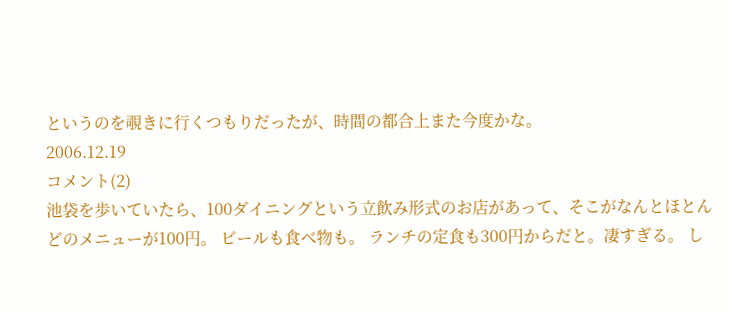というのを覗きに行くつもりだったが、時間の都合上また今度かな。
2006.12.19
コメント(2)
池袋を歩いていたら、100ダイニングという立飲み形式のお店があって、そこがなんとほとんどのメニューが100円。 ビールも食べ物も。 ランチの定食も300円からだと。凄すぎる。 し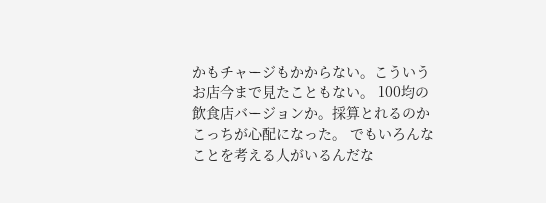かもチャージもかからない。こういうお店今まで見たこともない。 100均の飲食店バージョンか。採算とれるのかこっちが心配になった。 でもいろんなことを考える人がいるんだな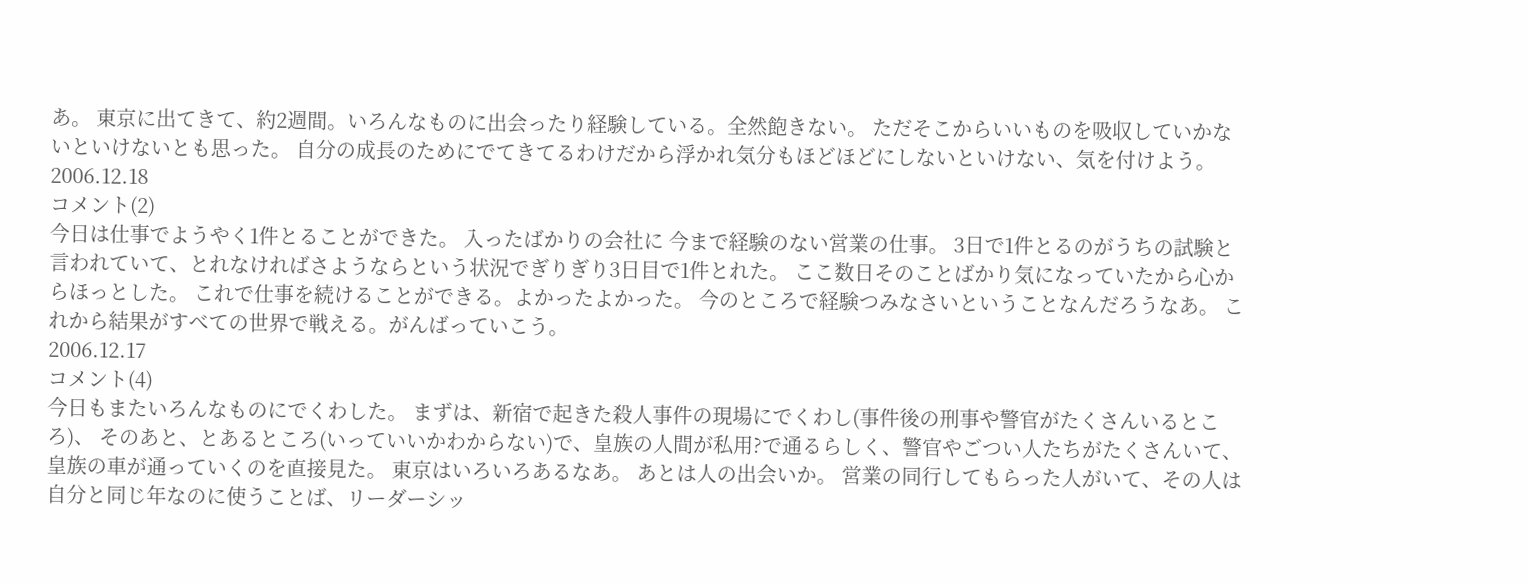あ。 東京に出てきて、約2週間。いろんなものに出会ったり経験している。全然飽きない。 ただそこからいいものを吸収していかないといけないとも思った。 自分の成長のためにでてきてるわけだから浮かれ気分もほどほどにしないといけない、気を付けよう。
2006.12.18
コメント(2)
今日は仕事でようやく1件とることができた。 入ったばかりの会社に 今まで経験のない営業の仕事。 3日で1件とるのがうちの試験と言われていて、とれなければさようならという状況でぎりぎり3日目で1件とれた。 ここ数日そのことばかり気になっていたから心からほっとした。 これで仕事を続けることができる。よかったよかった。 今のところで経験つみなさいということなんだろうなあ。 これから結果がすべての世界で戦える。がんばっていこう。
2006.12.17
コメント(4)
今日もまたいろんなものにでくわした。 まずは、新宿で起きた殺人事件の現場にでくわし(事件後の刑事や警官がたくさんいるところ)、 そのあと、とあるところ(いっていいかわからない)で、皇族の人間が私用?で通るらしく、警官やごつい人たちがたくさんいて、皇族の車が通っていくのを直接見た。 東京はいろいろあるなあ。 あとは人の出会いか。 営業の同行してもらった人がいて、その人は自分と同じ年なのに使うことば、リーダーシッ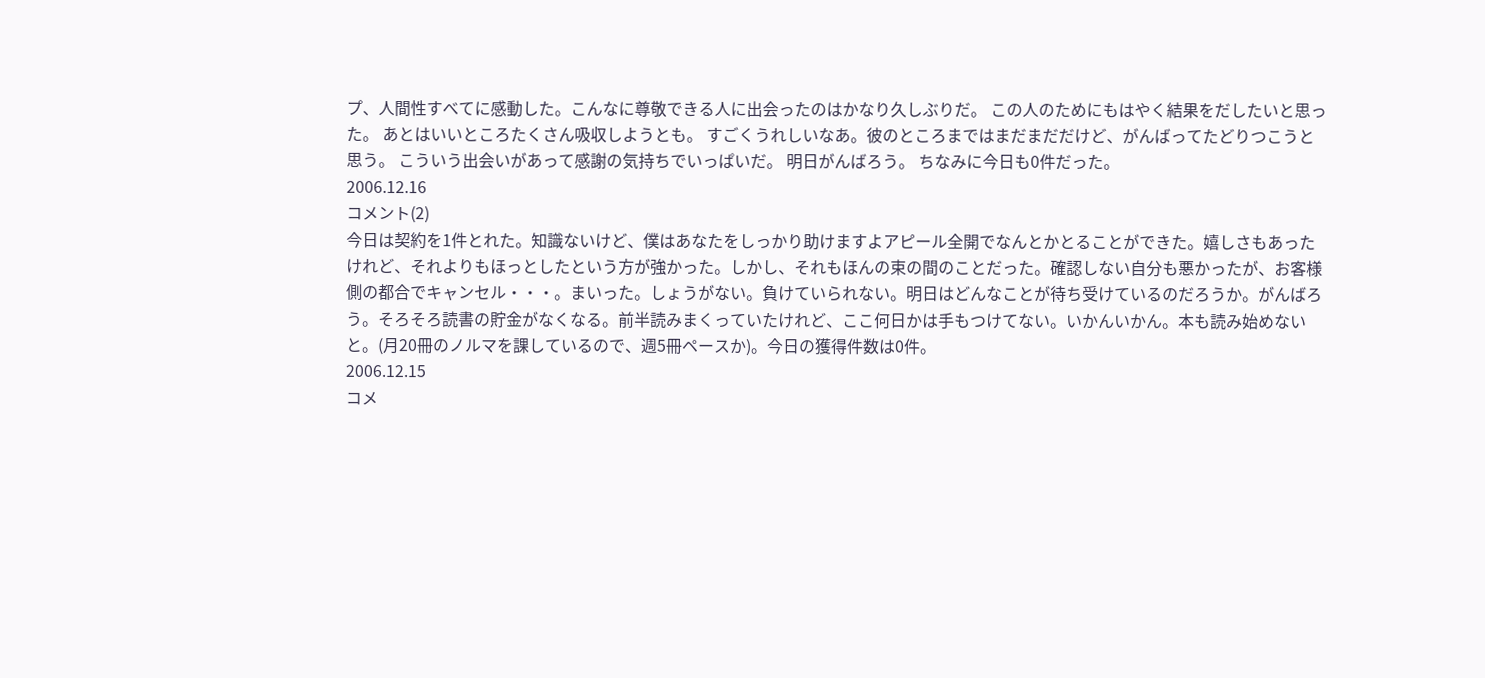プ、人間性すべてに感動した。こんなに尊敬できる人に出会ったのはかなり久しぶりだ。 この人のためにもはやく結果をだしたいと思った。 あとはいいところたくさん吸収しようとも。 すごくうれしいなあ。彼のところまではまだまだだけど、がんばってたどりつこうと思う。 こういう出会いがあって感謝の気持ちでいっぱいだ。 明日がんばろう。 ちなみに今日も0件だった。
2006.12.16
コメント(2)
今日は契約を1件とれた。知識ないけど、僕はあなたをしっかり助けますよアピール全開でなんとかとることができた。嬉しさもあったけれど、それよりもほっとしたという方が強かった。しかし、それもほんの束の間のことだった。確認しない自分も悪かったが、お客様側の都合でキャンセル・・・。まいった。しょうがない。負けていられない。明日はどんなことが待ち受けているのだろうか。がんばろう。そろそろ読書の貯金がなくなる。前半読みまくっていたけれど、ここ何日かは手もつけてない。いかんいかん。本も読み始めないと。(月20冊のノルマを課しているので、週5冊ペースか)。今日の獲得件数は0件。
2006.12.15
コメ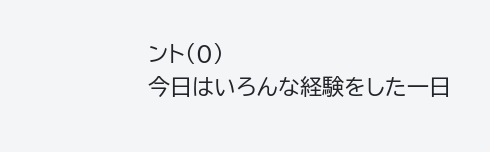ント(0)
今日はいろんな経験をした一日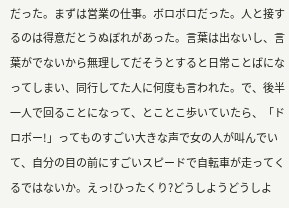だった。まずは営業の仕事。ボロボロだった。人と接するのは得意だとうぬぼれがあった。言葉は出ないし、言葉がでないから無理してだそうとすると日常ことばになってしまい、同行してた人に何度も言われた。で、後半一人で回ることになって、とことこ歩いていたら、「ドロボー!」ってものすごい大きな声で女の人が叫んでいて、自分の目の前にすごいスピードで自転車が走ってくるではないか。えっ!ひったくり?どうしようどうしよ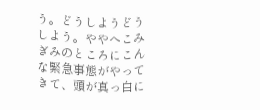う。どうしようどうしよう。ややへこみぎみのところにこんな緊急事態がやってきて、頭が真っ白に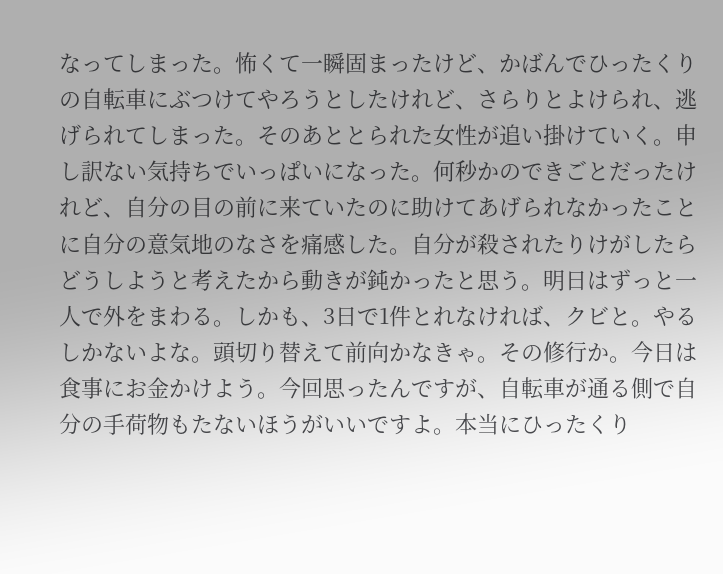なってしまった。怖くて一瞬固まったけど、かばんでひったくりの自転車にぶつけてやろうとしたけれど、さらりとよけられ、逃げられてしまった。そのあととられた女性が追い掛けていく。申し訳ない気持ちでいっぱいになった。何秒かのできごとだったけれど、自分の目の前に来ていたのに助けてあげられなかったことに自分の意気地のなさを痛感した。自分が殺されたりけがしたらどうしようと考えたから動きが鈍かったと思う。明日はずっと一人で外をまわる。しかも、3日で1件とれなければ、クビと。やるしかないよな。頭切り替えて前向かなきゃ。その修行か。今日は食事にお金かけよう。今回思ったんですが、自転車が通る側で自分の手荷物もたないほうがいいですよ。本当にひったくり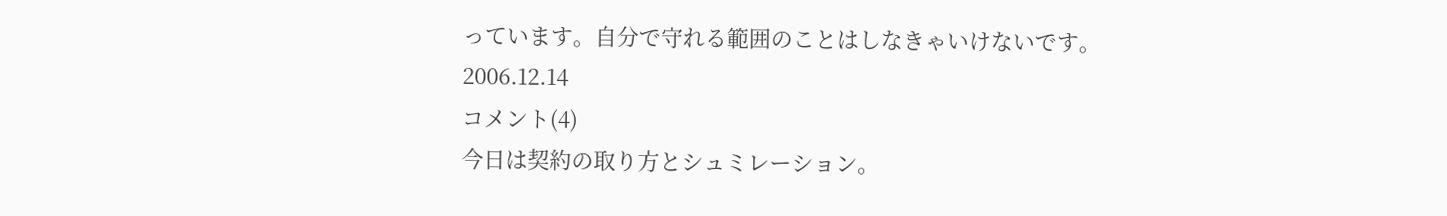っています。自分で守れる範囲のことはしなきゃいけないです。
2006.12.14
コメント(4)
今日は契約の取り方とシュミレーション。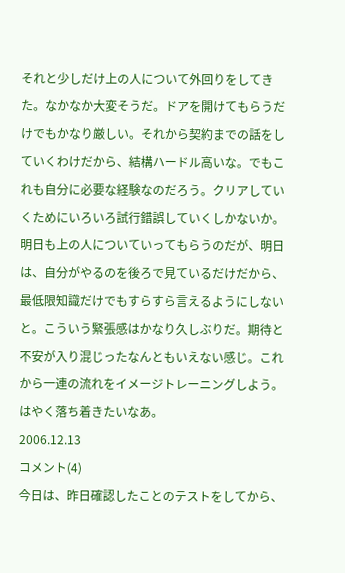それと少しだけ上の人について外回りをしてきた。なかなか大変そうだ。ドアを開けてもらうだけでもかなり厳しい。それから契約までの話をしていくわけだから、結構ハードル高いな。でもこれも自分に必要な経験なのだろう。クリアしていくためにいろいろ試行錯誤していくしかないか。明日も上の人についていってもらうのだが、明日は、自分がやるのを後ろで見ているだけだから、最低限知識だけでもすらすら言えるようにしないと。こういう緊張感はかなり久しぶりだ。期待と不安が入り混じったなんともいえない感じ。これから一連の流れをイメージトレーニングしよう。はやく落ち着きたいなあ。
2006.12.13
コメント(4)
今日は、昨日確認したことのテストをしてから、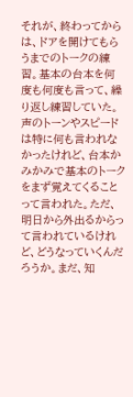それが、終わってからは、ドアを開けてもらうまでのトークの練習。基本の台本を何度も何度も言って、繰り返し練習していた。声のトーンやスピードは特に何も言われなかったけれど、台本かみかみで基本のトークをまず覚えてくることって言われた。ただ、明日から外出るからって言われているけれど、どうなっていくんだろうか。まだ、知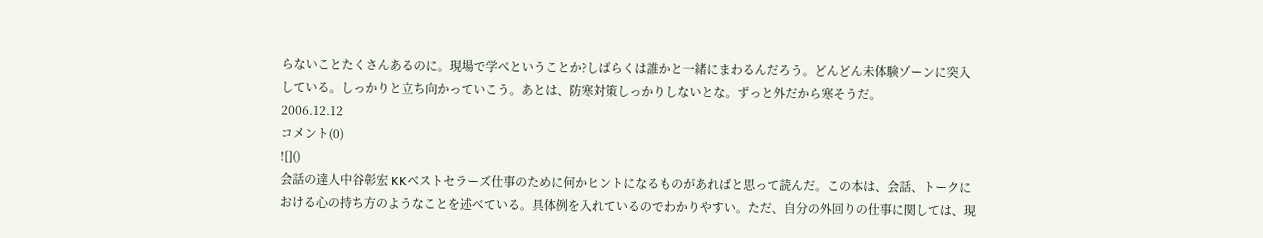らないことたくさんあるのに。現場で学べということか?しばらくは誰かと一緒にまわるんだろう。どんどん未体験ゾーンに突入している。しっかりと立ち向かっていこう。あとは、防寒対策しっかりしないとな。ずっと外だから寒そうだ。
2006.12.12
コメント(0)
![]()
会話の達人中谷彰宏 KKベストセラーズ仕事のために何かヒントになるものがあればと思って読んだ。この本は、会話、トークにおける心の持ち方のようなことを述べている。具体例を入れているのでわかりやすい。ただ、自分の外回りの仕事に関しては、現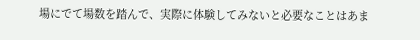場にでて場数を踏んで、実際に体験してみないと必要なことはあま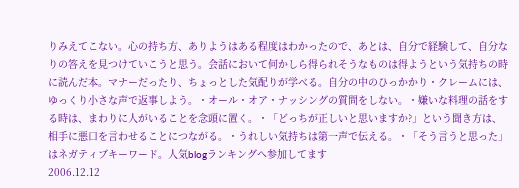りみえてこない。心の持ち方、ありようはある程度はわかったので、あとは、自分で経験して、自分なりの答えを見つけていこうと思う。会話において何かしら得られそうなものは得ようという気持ちの時に読んだ本。マナーだったり、ちょっとした気配りが学べる。自分の中のひっかかり・クレームには、ゆっくり小さな声で返事しよう。・オール・オア・ナッシングの質問をしない。・嫌いな料理の話をする時は、まわりに人がいることを念頭に置く。・「どっちが正しいと思いますか?」という聞き方は、 相手に悪口を言わせることにつながる。・うれしい気持ちは第一声で伝える。・「そう言うと思った」はネガティブキーワード。人気blogランキングへ参加してます
2006.12.12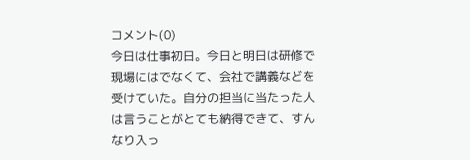コメント(0)
今日は仕事初日。今日と明日は研修で現場にはでなくて、会社で講義などを受けていた。自分の担当に当たった人は言うことがとても納得できて、すんなり入っ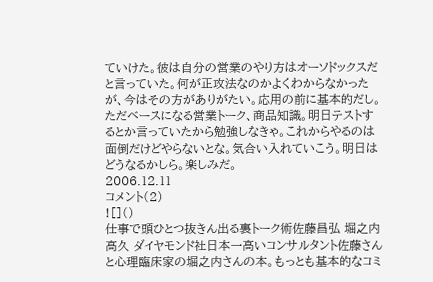ていけた。彼は自分の営業のやり方はオーソドックスだと言っていた。何が正攻法なのかよくわからなかったが、今はその方がありがたい。応用の前に基本的だし。ただベースになる営業トーク、商品知識。明日テストするとか言っていたから勉強しなきゃ。これからやるのは面倒だけどやらないとな。気合い入れていこう。明日はどうなるかしら。楽しみだ。
2006.12.11
コメント(2)
![]()
仕事で頭ひとつ抜きん出る裏トーク術佐藤昌弘 堀之内高久 ダイヤモンド社日本一高いコンサルタント佐藤さんと心理臨床家の堀之内さんの本。もっとも基本的なコミ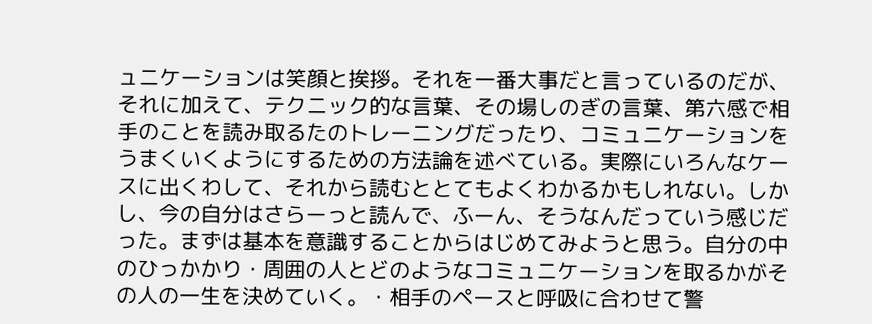ュニケーションは笑顔と挨拶。それを一番大事だと言っているのだが、それに加えて、テクニック的な言葉、その場しのぎの言葉、第六感で相手のことを読み取るたのトレーニングだったり、コミュニケーションをうまくいくようにするための方法論を述べている。実際にいろんなケースに出くわして、それから読むととてもよくわかるかもしれない。しかし、今の自分はさらーっと読んで、ふーん、そうなんだっていう感じだった。まずは基本を意識することからはじめてみようと思う。自分の中のひっかかり・周囲の人とどのようなコミュニケーションを取るかがその人の一生を決めていく。・相手のペースと呼吸に合わせて警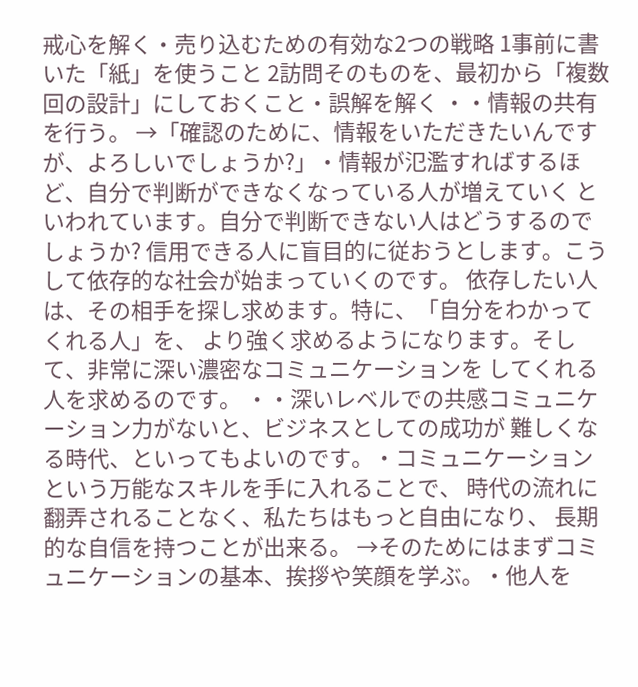戒心を解く・売り込むための有効な2つの戦略 1事前に書いた「紙」を使うこと 2訪問そのものを、最初から「複数回の設計」にしておくこと・誤解を解く ・・情報の共有を行う。 →「確認のために、情報をいただきたいんですが、よろしいでしょうか?」・情報が氾濫すればするほど、自分で判断ができなくなっている人が増えていく といわれています。自分で判断できない人はどうするのでしょうか? 信用できる人に盲目的に従おうとします。こうして依存的な社会が始まっていくのです。 依存したい人は、その相手を探し求めます。特に、「自分をわかってくれる人」を、 より強く求めるようになります。そして、非常に深い濃密なコミュニケーションを してくれる人を求めるのです。 ・・深いレベルでの共感コミュニケーション力がないと、ビジネスとしての成功が 難しくなる時代、といってもよいのです。・コミュニケーションという万能なスキルを手に入れることで、 時代の流れに翻弄されることなく、私たちはもっと自由になり、 長期的な自信を持つことが出来る。 →そのためにはまずコミュニケーションの基本、挨拶や笑顔を学ぶ。・他人を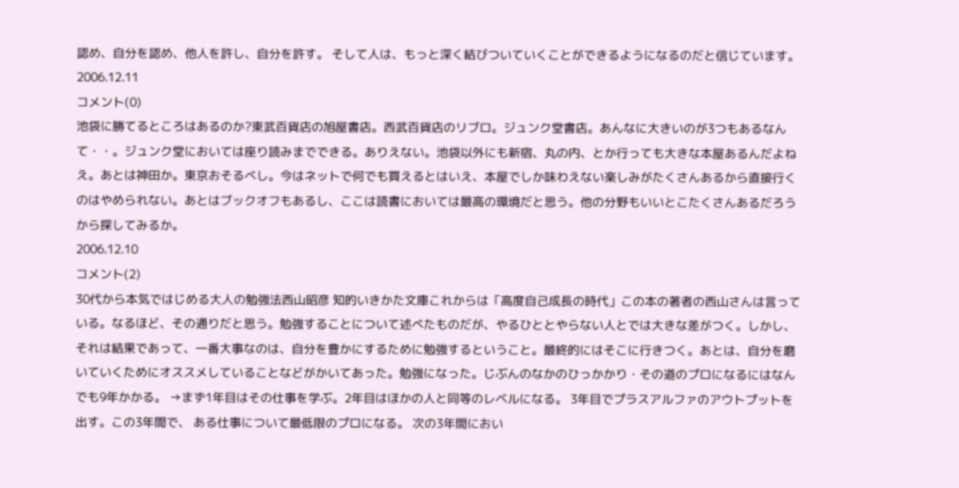認め、自分を認め、他人を許し、自分を許す。 そして人は、もっと深く結びついていくことができるようになるのだと信じています。
2006.12.11
コメント(0)
池袋に勝てるところはあるのか?東武百貨店の旭屋書店。西武百貨店のリブロ。ジュンク堂書店。あんなに大きいのが3つもあるなんて・・。ジュンク堂においては座り読みまでできる。ありえない。池袋以外にも新宿、丸の内、とか行っても大きな本屋あるんだよねえ。あとは神田か。東京おそるべし。今はネットで何でも買えるとはいえ、本屋でしか味わえない楽しみがたくさんあるから直接行くのはやめられない。あとはブックオフもあるし、ここは読書においては最高の環境だと思う。他の分野もいいとこたくさんあるだろうから探してみるか。
2006.12.10
コメント(2)
30代から本気ではじめる大人の勉強法西山昭彦 知的いきかた文庫これからは「高度自己成長の時代」この本の著者の西山さんは言っている。なるほど、その通りだと思う。勉強することについて述べたものだが、やるひととやらない人とでは大きな差がつく。しかし、それは結果であって、一番大事なのは、自分を豊かにするために勉強するということ。最終的にはそこに行きつく。あとは、自分を磨いていくためにオススメしていることなどがかいてあった。勉強になった。じぶんのなかのひっかかり・その道のプロになるにはなんでも9年かかる。 →まず1年目はその仕事を学ぶ。2年目はほかの人と同等のレベルになる。 3年目でプラスアルファのアウトプットを出す。この3年間で、 ある仕事について最低限のプロになる。 次の3年間におい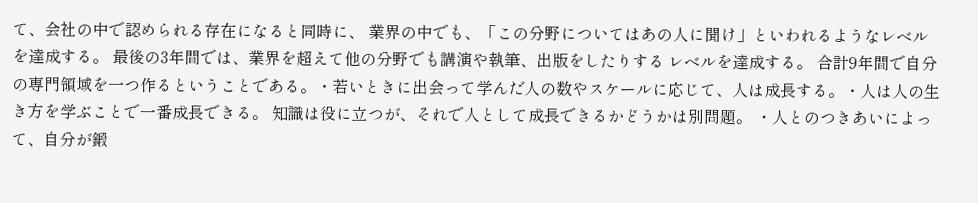て、会社の中で認められる存在になると同時に、 業界の中でも、「この分野についてはあの人に聞け」といわれるようなレベル を達成する。 最後の3年間では、業界を超えて他の分野でも講演や執筆、出版をしたりする レベルを達成する。 合計9年間で自分の専門領域を一つ作るということである。・若いときに出会って学んだ人の数やスケールに応じて、人は成長する。・人は人の生き方を学ぶことで一番成長できる。 知識は役に立つが、それで人として成長できるかどうかは別問題。 ・人とのつきあいによって、自分が鍛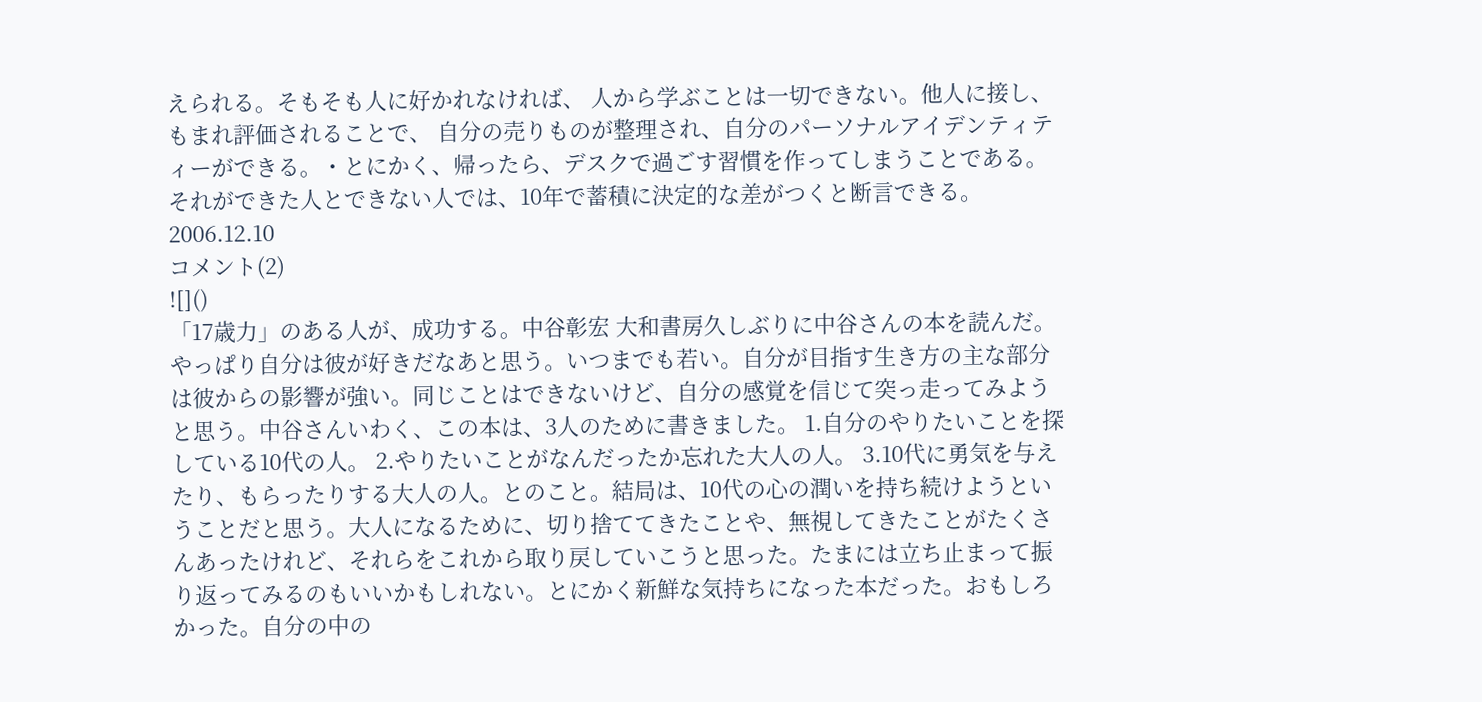えられる。そもそも人に好かれなければ、 人から学ぶことは一切できない。他人に接し、もまれ評価されることで、 自分の売りものが整理され、自分のパーソナルアイデンティティーができる。・とにかく、帰ったら、デスクで過ごす習慣を作ってしまうことである。 それができた人とできない人では、10年で蓄積に決定的な差がつくと断言できる。
2006.12.10
コメント(2)
![]()
「17歳力」のある人が、成功する。中谷彰宏 大和書房久しぶりに中谷さんの本を読んだ。やっぱり自分は彼が好きだなあと思う。いつまでも若い。自分が目指す生き方の主な部分は彼からの影響が強い。同じことはできないけど、自分の感覚を信じて突っ走ってみようと思う。中谷さんいわく、この本は、3人のために書きました。 1.自分のやりたいことを探している10代の人。 2.やりたいことがなんだったか忘れた大人の人。 3.10代に勇気を与えたり、もらったりする大人の人。とのこと。結局は、10代の心の潤いを持ち続けようということだと思う。大人になるために、切り捨ててきたことや、無視してきたことがたくさんあったけれど、それらをこれから取り戻していこうと思った。たまには立ち止まって振り返ってみるのもいいかもしれない。とにかく新鮮な気持ちになった本だった。おもしろかった。自分の中の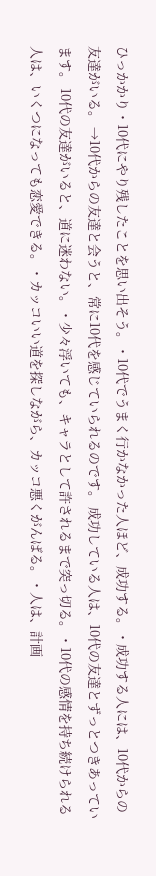ひっかかり・10代にやり残したことを思い出そう。・10代でうまく行かなかった人ほど、成功する。・成功する人には、10代からの友達がいる。 →10代からの友達と会うと、常に10代を感じていられるのです。 成功している人は、10代の友達とずっとつきあっています。 10代の友達がいると、道に迷わない。・少々浮いても、キャラとして許されるまで突っ切る。・10代の感情を持ち続けられる人は、いくつになっても恋愛できる。・カッコいい道を探しながら、カッコ悪くがんばる。・人は、計画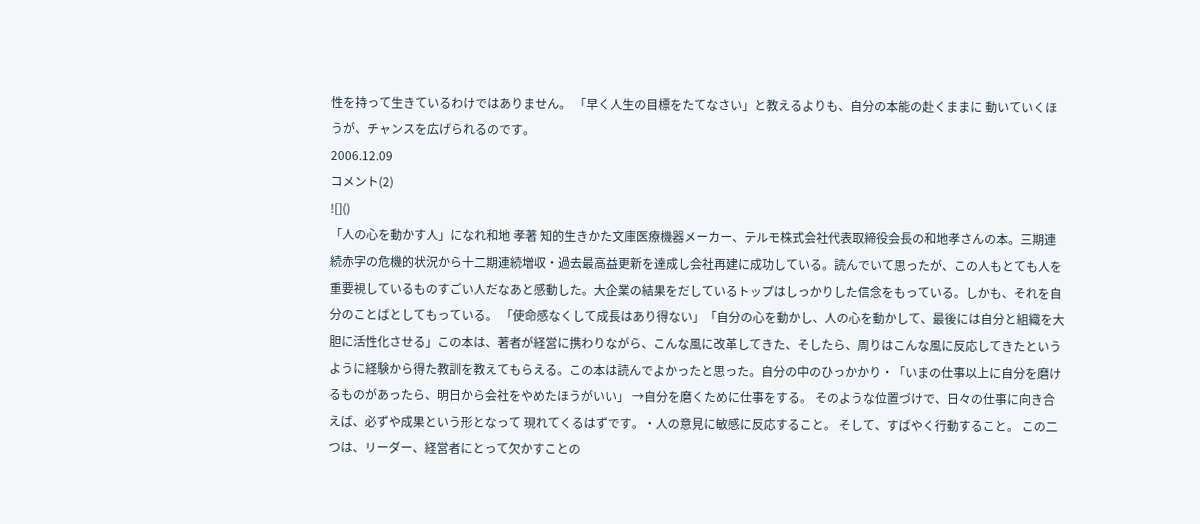性を持って生きているわけではありません。 「早く人生の目標をたてなさい」と教えるよりも、自分の本能の赴くままに 動いていくほうが、チャンスを広げられるのです。
2006.12.09
コメント(2)
![]()
「人の心を動かす人」になれ和地 孝著 知的生きかた文庫医療機器メーカー、テルモ株式会社代表取締役会長の和地孝さんの本。三期連続赤字の危機的状況から十二期連続増収・過去最高益更新を達成し会社再建に成功している。読んでいて思ったが、この人もとても人を重要視しているものすごい人だなあと感動した。大企業の結果をだしているトップはしっかりした信念をもっている。しかも、それを自分のことばとしてもっている。 「使命感なくして成長はあり得ない」「自分の心を動かし、人の心を動かして、最後には自分と組織を大胆に活性化させる」この本は、著者が経営に携わりながら、こんな風に改革してきた、そしたら、周りはこんな風に反応してきたというように経験から得た教訓を教えてもらえる。この本は読んでよかったと思った。自分の中のひっかかり・「いまの仕事以上に自分を磨けるものがあったら、明日から会社をやめたほうがいい」 →自分を磨くために仕事をする。 そのような位置づけで、日々の仕事に向き合えば、必ずや成果という形となって 現れてくるはずです。・人の意見に敏感に反応すること。 そして、すばやく行動すること。 この二つは、リーダー、経営者にとって欠かすことの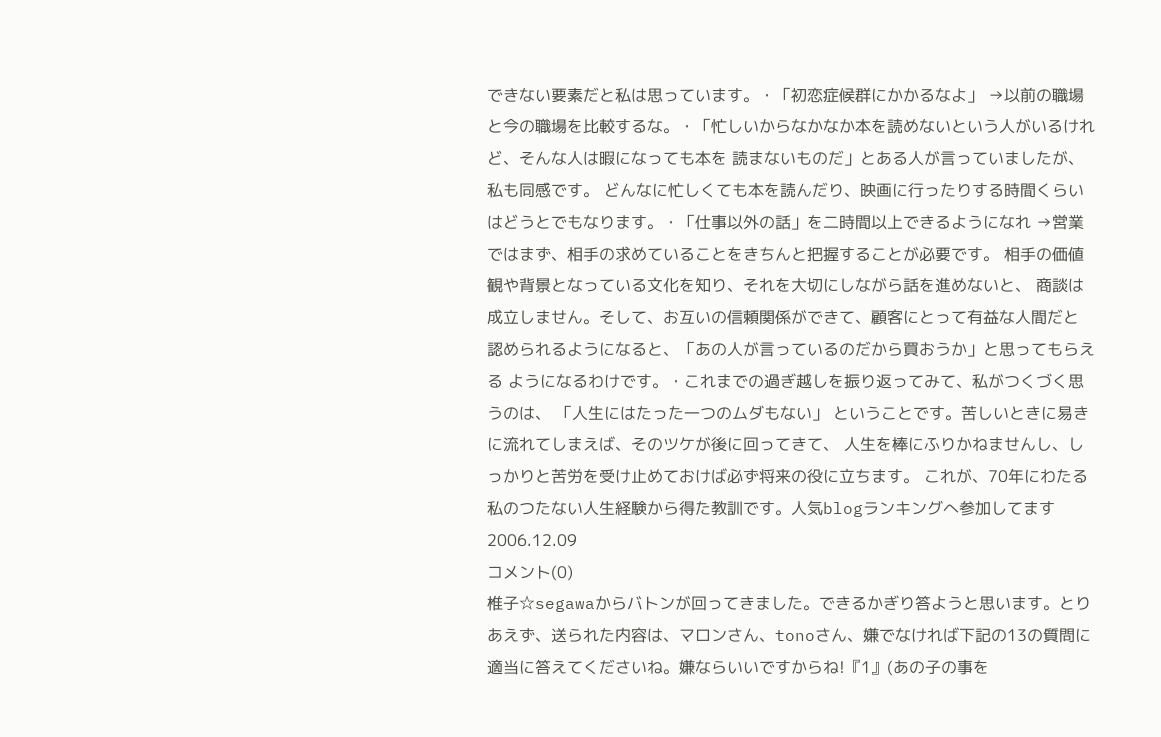できない要素だと私は思っています。・「初恋症候群にかかるなよ」 →以前の職場と今の職場を比較するな。・「忙しいからなかなか本を読めないという人がいるけれど、そんな人は暇になっても本を 読まないものだ」とある人が言っていましたが、私も同感です。 どんなに忙しくても本を読んだり、映画に行ったりする時間くらいはどうとでもなります。・「仕事以外の話」を二時間以上できるようになれ →営業ではまず、相手の求めていることをきちんと把握することが必要です。 相手の価値観や背景となっている文化を知り、それを大切にしながら話を進めないと、 商談は成立しません。そして、お互いの信頼関係ができて、顧客にとって有益な人間だと 認められるようになると、「あの人が言っているのだから買おうか」と思ってもらえる ようになるわけです。・これまでの過ぎ越しを振り返ってみて、私がつくづく思うのは、 「人生にはたった一つのムダもない」 ということです。苦しいときに易きに流れてしまえば、そのツケが後に回ってきて、 人生を棒にふりかねませんし、しっかりと苦労を受け止めておけば必ず将来の役に立ちます。 これが、70年にわたる私のつたない人生経験から得た教訓です。人気blogランキングへ参加してます
2006.12.09
コメント(0)
椎子☆segawaからバトンが回ってきました。できるかぎり答ようと思います。とりあえず、送られた内容は、マロンさん、tonoさん、嫌でなければ下記の13の質問に適当に答えてくださいね。嫌ならいいですからね!『1』(あの子の事を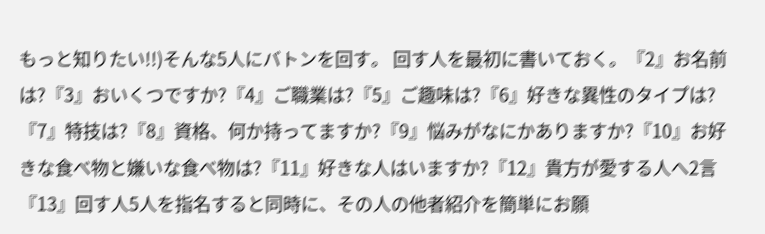もっと知りたい!!)そんな5人にバトンを回す。 回す人を最初に書いておく。『2』お名前は?『3』おいくつですか?『4』ご職業は?『5』ご趣味は?『6』好きな異性のタイプは?『7』特技は?『8』資格、何か持ってますか?『9』悩みがなにかありますか?『10』お好きな食べ物と嫌いな食べ物は?『11』好きな人はいますか?『12』貴方が愛する人へ2言『13』回す人5人を指名すると同時に、その人の他者紹介を簡単にお願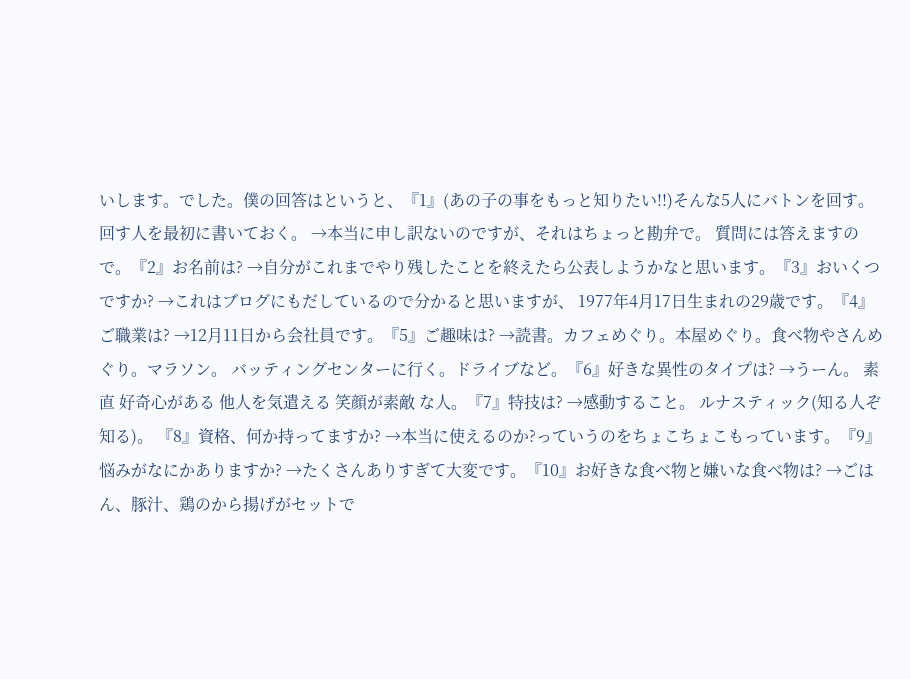いします。でした。僕の回答はというと、『1』(あの子の事をもっと知りたい!!)そんな5人にバトンを回す。 回す人を最初に書いておく。 →本当に申し訳ないのですが、それはちょっと勘弁で。 質問には答えますので。『2』お名前は? →自分がこれまでやり残したことを終えたら公表しようかなと思います。『3』おいくつですか? →これはブログにもだしているので分かると思いますが、 1977年4月17日生まれの29歳です。『4』ご職業は? →12月11日から会社員です。『5』ご趣味は? →読書。カフェめぐり。本屋めぐり。食べ物やさんめぐり。マラソン。 バッティングセンターに行く。ドライブなど。『6』好きな異性のタイプは? →うーん。 素直 好奇心がある 他人を気遣える 笑顔が素敵 な人。『7』特技は? →感動すること。 ルナスティック(知る人ぞ知る)。 『8』資格、何か持ってますか? →本当に使えるのか?っていうのをちょこちょこもっています。『9』悩みがなにかありますか? →たくさんありすぎて大変です。『10』お好きな食べ物と嫌いな食べ物は? →ごはん、豚汁、鶏のから揚げがセットで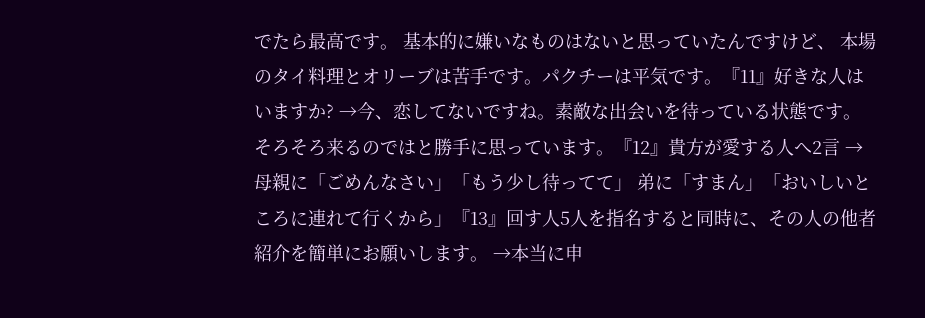でたら最高です。 基本的に嫌いなものはないと思っていたんですけど、 本場のタイ料理とオリーブは苦手です。パクチーは平気です。『11』好きな人はいますか? →今、恋してないですね。素敵な出会いを待っている状態です。 そろそろ来るのではと勝手に思っています。『12』貴方が愛する人へ2言 →母親に「ごめんなさい」「もう少し待ってて」 弟に「すまん」「おいしいところに連れて行くから」『13』回す人5人を指名すると同時に、その人の他者紹介を簡単にお願いします。 →本当に申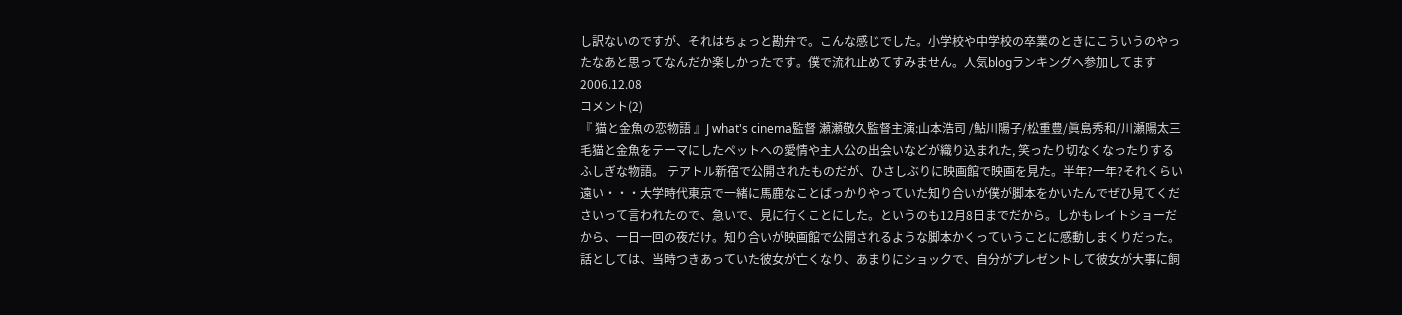し訳ないのですが、それはちょっと勘弁で。こんな感じでした。小学校や中学校の卒業のときにこういうのやったなあと思ってなんだか楽しかったです。僕で流れ止めてすみません。人気blogランキングへ参加してます
2006.12.08
コメント(2)
『 猫と金魚の恋物語 』J what's cinema監督 瀬瀬敬久監督主演:山本浩司 /鮎川陽子/松重豊/眞島秀和/川瀬陽太三毛猫と金魚をテーマにしたペットへの愛情や主人公の出会いなどが織り込まれた, 笑ったり切なくなったりするふしぎな物語。 テアトル新宿で公開されたものだが、ひさしぶりに映画館で映画を見た。半年?一年?それくらい遠い・・・大学時代東京で一緒に馬鹿なことばっかりやっていた知り合いが僕が脚本をかいたんでぜひ見てくださいって言われたので、急いで、見に行くことにした。というのも12月8日までだから。しかもレイトショーだから、一日一回の夜だけ。知り合いが映画館で公開されるような脚本かくっていうことに感動しまくりだった。話としては、当時つきあっていた彼女が亡くなり、あまりにショックで、自分がプレゼントして彼女が大事に飼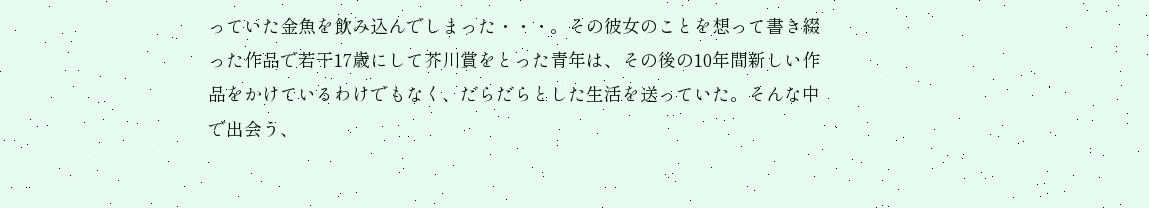っていた金魚を飲み込んでしまった・・・。その彼女のことを想って書き綴った作品で若干17歳にして芥川賞をとった青年は、その後の10年間新しい作品をかけているわけでもなく、だらだらとした生活を送っていた。そんな中で出会う、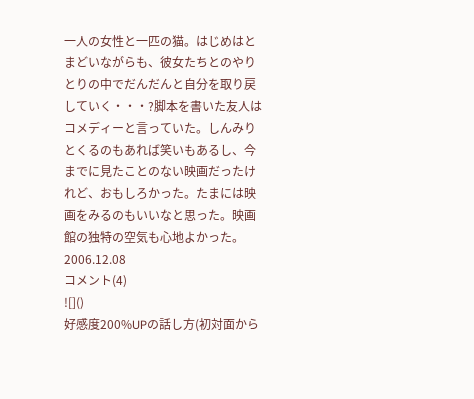一人の女性と一匹の猫。はじめはとまどいながらも、彼女たちとのやりとりの中でだんだんと自分を取り戻していく・・・?脚本を書いた友人はコメディーと言っていた。しんみりとくるのもあれば笑いもあるし、今までに見たことのない映画だったけれど、おもしろかった。たまには映画をみるのもいいなと思った。映画館の独特の空気も心地よかった。
2006.12.08
コメント(4)
![]()
好感度200%UPの話し方(初対面から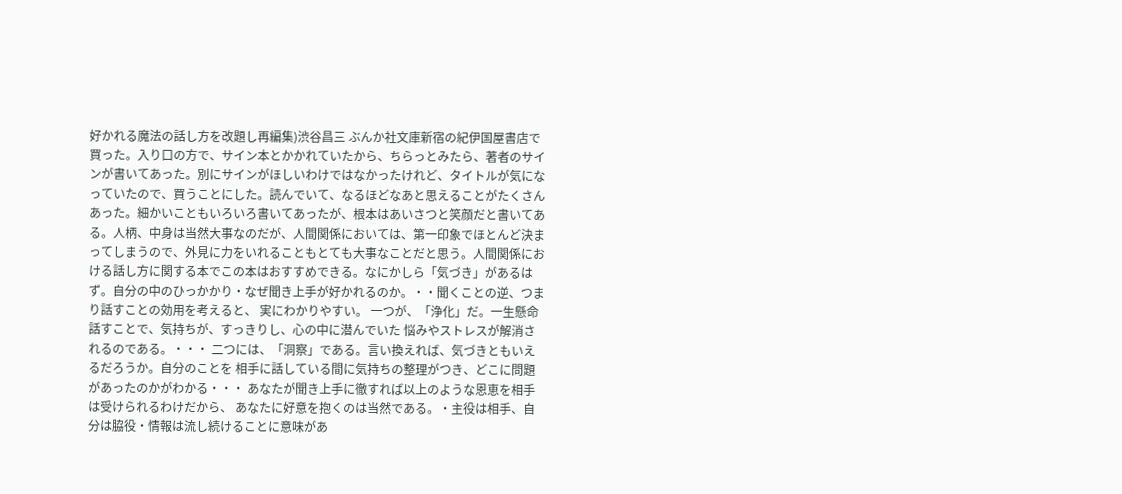好かれる魔法の話し方を改題し再編集)渋谷昌三 ぶんか社文庫新宿の紀伊国屋書店で買った。入り口の方で、サイン本とかかれていたから、ちらっとみたら、著者のサインが書いてあった。別にサインがほしいわけではなかったけれど、タイトルが気になっていたので、買うことにした。読んでいて、なるほどなあと思えることがたくさんあった。細かいこともいろいろ書いてあったが、根本はあいさつと笑顔だと書いてある。人柄、中身は当然大事なのだが、人間関係においては、第一印象でほとんど決まってしまうので、外見に力をいれることもとても大事なことだと思う。人間関係における話し方に関する本でこの本はおすすめできる。なにかしら「気づき」があるはず。自分の中のひっかかり・なぜ聞き上手が好かれるのか。・・聞くことの逆、つまり話すことの効用を考えると、 実にわかりやすい。 一つが、「浄化」だ。一生懸命話すことで、気持ちが、すっきりし、心の中に潜んでいた 悩みやストレスが解消されるのである。・・・ 二つには、「洞察」である。言い換えれば、気づきともいえるだろうか。自分のことを 相手に話している間に気持ちの整理がつき、どこに問題があったのかがわかる・・・ あなたが聞き上手に徹すれば以上のような恩恵を相手は受けられるわけだから、 あなたに好意を抱くのは当然である。・主役は相手、自分は脇役・情報は流し続けることに意味があ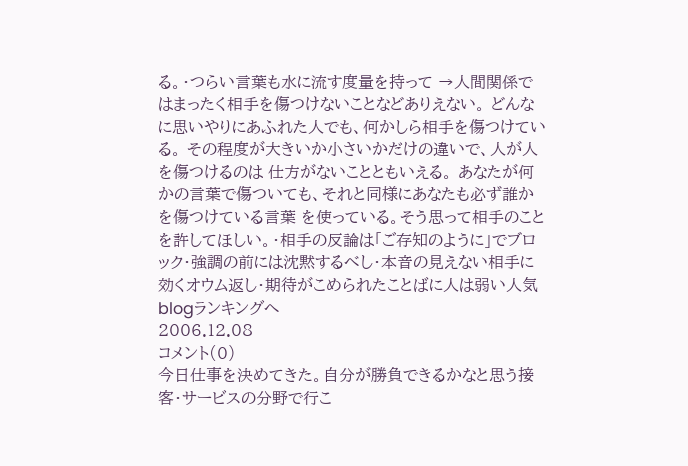る。・つらい言葉も水に流す度量を持って →人間関係ではまったく相手を傷つけないことなどありえない。 どんなに思いやりにあふれた人でも、何かしら相手を傷つけている。 その程度が大きいか小さいかだけの違いで、人が人を傷つけるのは 仕方がないことともいえる。 あなたが何かの言葉で傷ついても、それと同様にあなたも必ず誰かを傷つけている言葉 を使っている。そう思って相手のことを許してほしい。・相手の反論は「ご存知のように」でブロック・強調の前には沈黙するべし・本音の見えない相手に効くオウム返し・期待がこめられたことばに人は弱い人気blogランキングへ
2006.12.08
コメント(0)
今日仕事を決めてきた。自分が勝負できるかなと思う接客・サービスの分野で行こ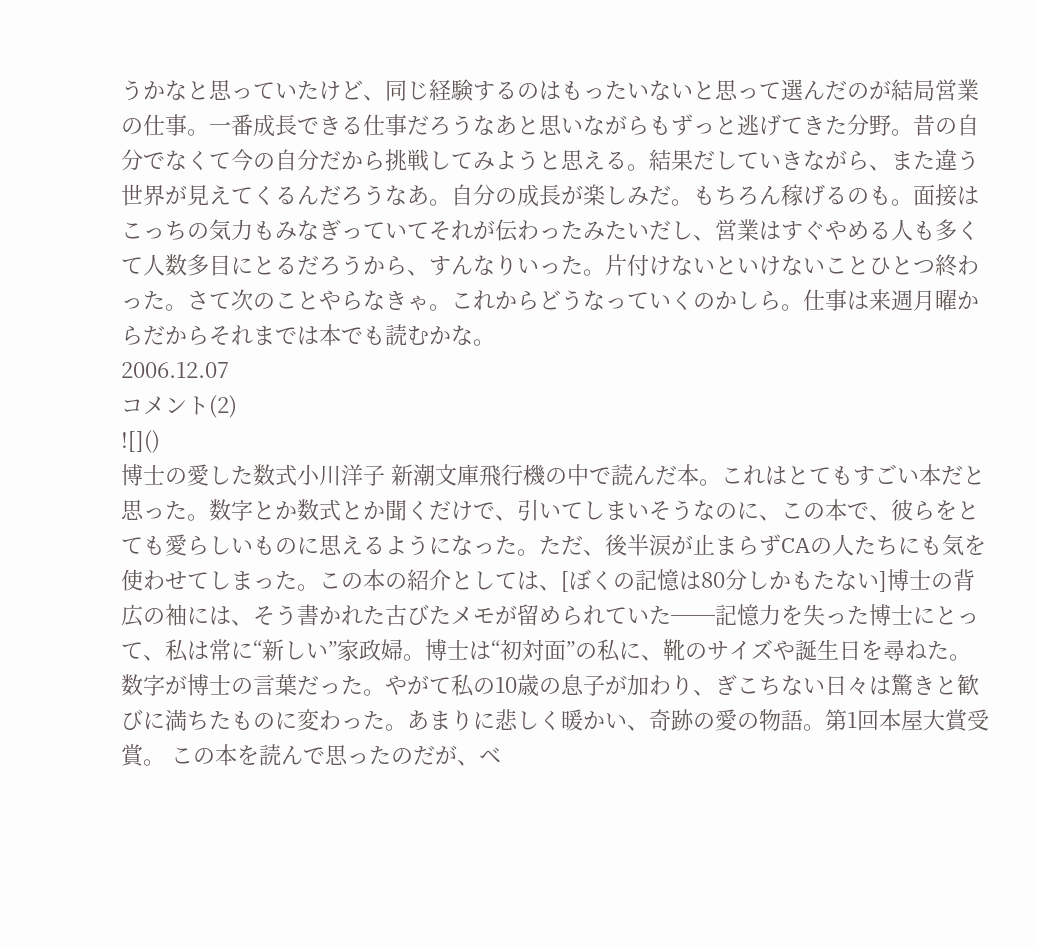うかなと思っていたけど、同じ経験するのはもったいないと思って選んだのが結局営業の仕事。一番成長できる仕事だろうなあと思いながらもずっと逃げてきた分野。昔の自分でなくて今の自分だから挑戦してみようと思える。結果だしていきながら、また違う世界が見えてくるんだろうなあ。自分の成長が楽しみだ。もちろん稼げるのも。面接はこっちの気力もみなぎっていてそれが伝わったみたいだし、営業はすぐやめる人も多くて人数多目にとるだろうから、すんなりいった。片付けないといけないことひとつ終わった。さて次のことやらなきゃ。これからどうなっていくのかしら。仕事は来週月曜からだからそれまでは本でも読むかな。
2006.12.07
コメント(2)
![]()
博士の愛した数式小川洋子 新潮文庫飛行機の中で読んだ本。これはとてもすごい本だと思った。数字とか数式とか聞くだけで、引いてしまいそうなのに、この本で、彼らをとても愛らしいものに思えるようになった。ただ、後半涙が止まらずCAの人たちにも気を使わせてしまった。この本の紹介としては、[ぼくの記憶は80分しかもたない]博士の背広の袖には、そう書かれた古びたメモが留められていた──記憶力を失った博士にとって、私は常に“新しい”家政婦。博士は“初対面”の私に、靴のサイズや誕生日を尋ねた。数字が博士の言葉だった。やがて私の10歳の息子が加わり、ぎこちない日々は驚きと歓びに満ちたものに変わった。あまりに悲しく暖かい、奇跡の愛の物語。第1回本屋大賞受賞。 この本を読んで思ったのだが、ベ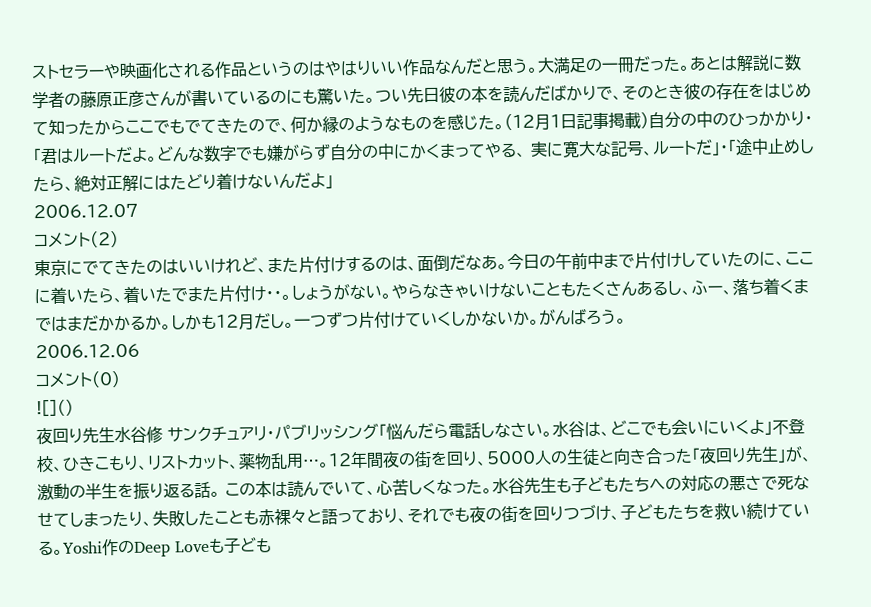ストセラーや映画化される作品というのはやはりいい作品なんだと思う。大満足の一冊だった。あとは解説に数学者の藤原正彦さんが書いているのにも驚いた。つい先日彼の本を読んだばかりで、そのとき彼の存在をはじめて知ったからここでもでてきたので、何か縁のようなものを感じた。(12月1日記事掲載)自分の中のひっかかり・「君はルートだよ。どんな数字でも嫌がらず自分の中にかくまってやる、 実に寛大な記号、ルートだ」・「途中止めしたら、絶対正解にはたどり着けないんだよ」
2006.12.07
コメント(2)
東京にでてきたのはいいけれど、また片付けするのは、面倒だなあ。今日の午前中まで片付けしていたのに、ここに着いたら、着いたでまた片付け・・。しょうがない。やらなきゃいけないこともたくさんあるし、ふー、落ち着くまではまだかかるか。しかも12月だし。一つずつ片付けていくしかないか。がんばろう。
2006.12.06
コメント(0)
![]()
夜回り先生水谷修 サンクチュアリ・パブリッシング「悩んだら電話しなさい。水谷は、どこでも会いにいくよ」不登校、ひきこもり、リストカット、薬物乱用…。12年間夜の街を回り、5000人の生徒と向き合った「夜回り先生」が、激動の半生を振り返る話。 この本は読んでいて、心苦しくなった。水谷先生も子どもたちへの対応の悪さで死なせてしまったり、失敗したことも赤裸々と語っており、それでも夜の街を回りつづけ、子どもたちを救い続けている。Yoshi作のDeep Loveも子ども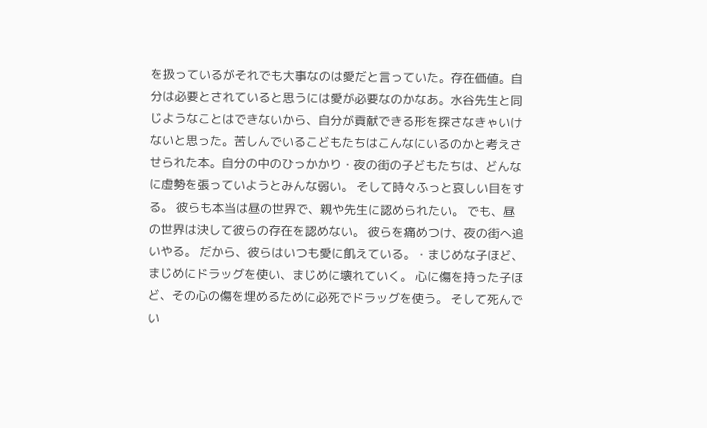を扱っているがそれでも大事なのは愛だと言っていた。存在価値。自分は必要とされていると思うには愛が必要なのかなあ。水谷先生と同じようなことはできないから、自分が貢献できる形を探さなきゃいけないと思った。苦しんでいるこどもたちはこんなにいるのかと考えさせられた本。自分の中のひっかかり・夜の街の子どもたちは、どんなに虚勢を張っていようとみんな弱い。 そして時々ふっと哀しい目をする。 彼らも本当は昼の世界で、親や先生に認められたい。 でも、昼の世界は決して彼らの存在を認めない。 彼らを痛めつけ、夜の街へ追いやる。 だから、彼らはいつも愛に飢えている。・まじめな子ほど、まじめにドラッグを使い、まじめに壊れていく。 心に傷を持った子ほど、その心の傷を埋めるために必死でドラッグを使う。 そして死んでい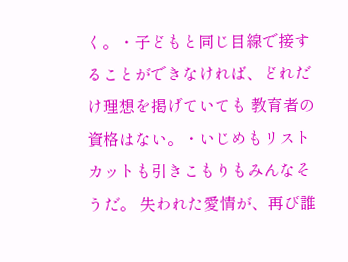く。・子どもと同じ目線で接することができなければ、どれだけ理想を掲げていても 教育者の資格はない。・いじめもリストカットも引きこもりもみんなそうだ。 失われた愛情が、再び誰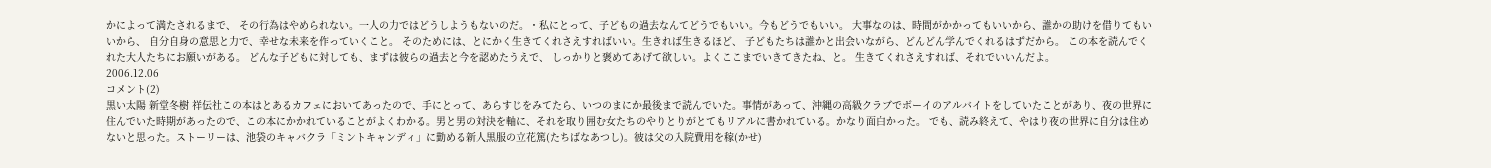かによって満たされるまで、 その行為はやめられない。一人の力ではどうしようもないのだ。・私にとって、子どもの過去なんてどうでもいい。今もどうでもいい。 大事なのは、時間がかかってもいいから、誰かの助けを借りてもいいから、 自分自身の意思と力で、幸せな未来を作っていくこと。 そのためには、とにかく生きてくれさえすればいい。生きれば生きるほど、 子どもたちは誰かと出会いながら、どんどん学んでくれるはずだから。 この本を読んでくれた大人たちにお願いがある。 どんな子どもに対しても、まずは彼らの過去と今を認めたうえで、 しっかりと褒めてあげて欲しい。よくここまでいきてきたね、と。 生きてくれさえすれば、それでいいんだよ。
2006.12.06
コメント(2)
黒い太陽 新堂冬樹 祥伝社この本はとあるカフェにおいてあったので、手にとって、あらすじをみてたら、いつのまにか最後まで読んでいた。事情があって、沖縄の高級クラブでボーイのアルバイトをしていたことがあり、夜の世界に住んでいた時期があったので、この本にかかれていることがよくわかる。男と男の対決を軸に、それを取り囲む女たちのやりとりがとてもリアルに書かれている。かなり面白かった。 でも、読み終えて、やはり夜の世界に自分は住めないと思った。ストーリーは、池袋のキャバクラ「ミントキャンディ」に勤める新人黒服の立花篤(たちばなあつし)。彼は父の入院費用を稼(かせ)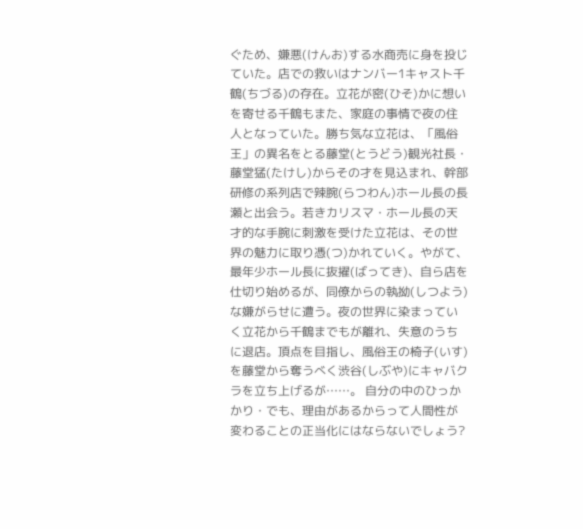ぐため、嫌悪(けんお)する水商売に身を投じていた。店での救いはナンバー1キャスト千鶴(ちづる)の存在。立花が密(ひそ)かに想いを寄せる千鶴もまた、家庭の事情で夜の住人となっていた。勝ち気な立花は、「風俗王」の異名をとる藤堂(とうどう)観光社長・藤堂猛(たけし)からその才を見込まれ、幹部研修の系列店で辣腕(らつわん)ホール長の長瀬と出会う。若きカリスマ・ホール長の天才的な手腕に刺激を受けた立花は、その世界の魅力に取り憑(つ)かれていく。やがて、最年少ホール長に抜擢(ばってき)、自ら店を仕切り始めるが、同僚からの執拗(しつよう)な嫌がらせに遭う。夜の世界に染まっていく立花から千鶴までもが離れ、失意のうちに退店。頂点を目指し、風俗王の椅子(いす)を藤堂から奪うべく渋谷(しぶや)にキャバクラを立ち上げるが……。 自分の中のひっかかり・でも、理由があるからって人間性が変わることの正当化にはならないでしょう?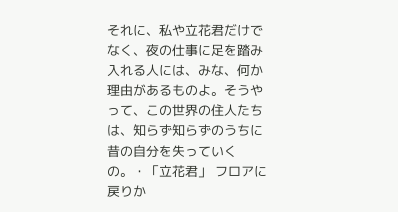それに、私や立花君だけでなく、夜の仕事に足を踏み入れる人には、みな、何か 理由があるものよ。そうやって、この世界の住人たちは、知らず知らずのうちに 昔の自分を失っていくの。・「立花君」 フロアに戻りか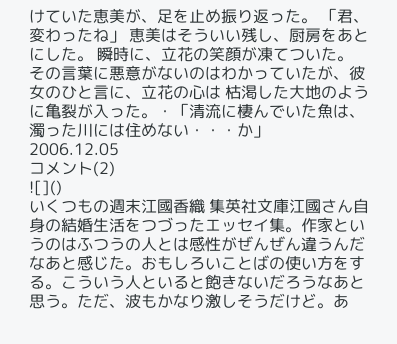けていた恵美が、足を止め振り返った。 「君、変わったね」 恵美はそういい残し、厨房をあとにした。 瞬時に、立花の笑顔が凍てついた。 その言葉に悪意がないのはわかっていたが、彼女のひと言に、立花の心は 枯渇した大地のように亀裂が入った。・「清流に棲んでいた魚は、濁った川には住めない・・・か」
2006.12.05
コメント(2)
![]()
いくつもの週末江國香織 集英社文庫江國さん自身の結婚生活をつづったエッセイ集。作家というのはふつうの人とは感性がぜんぜん違うんだなあと感じた。おもしろいことばの使い方をする。こういう人といると飽きないだろうなあと思う。ただ、波もかなり激しそうだけど。あ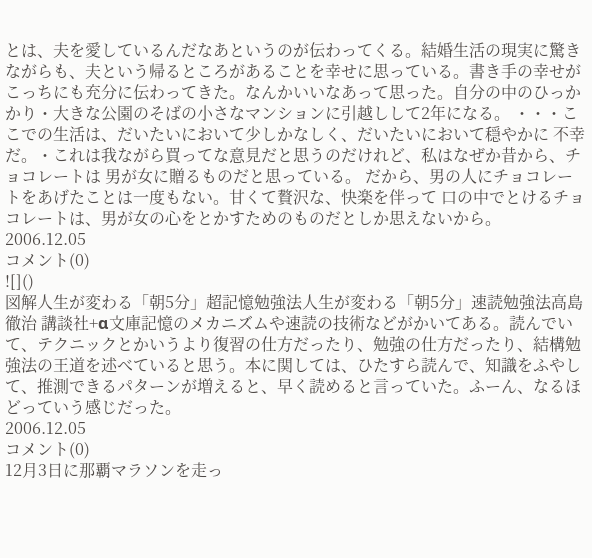とは、夫を愛しているんだなあというのが伝わってくる。結婚生活の現実に驚きながらも、夫という帰るところがあることを幸せに思っている。書き手の幸せがこっちにも充分に伝わってきた。なんかいいなあって思った。自分の中のひっかかり・大きな公園のそばの小さなマンションに引越しして2年になる。 ・・・ここでの生活は、だいたいにおいて少しかなしく、だいたいにおいて穏やかに 不幸だ。・これは我ながら買ってな意見だと思うのだけれど、私はなぜか昔から、チョコレートは 男が女に贈るものだと思っている。 だから、男の人にチョコレートをあげたことは一度もない。甘くて贅沢な、快楽を伴って 口の中でとけるチョコレートは、男が女の心をとかすためのものだとしか思えないから。
2006.12.05
コメント(0)
![]()
図解人生が変わる「朝5分」超記憶勉強法人生が変わる「朝5分」速読勉強法高島徹治 講談社+α文庫記憶のメカニズムや速読の技術などがかいてある。読んでいて、テクニックとかいうより復習の仕方だったり、勉強の仕方だったり、結構勉強法の王道を述べていると思う。本に関しては、ひたすら読んで、知識をふやして、推測できるパターンが増えると、早く読めると言っていた。ふーん、なるほどっていう感じだった。
2006.12.05
コメント(0)
12月3日に那覇マラソンを走っ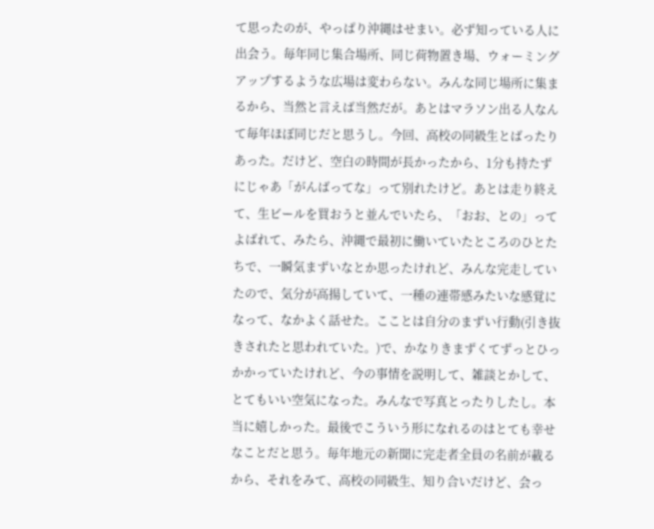て思ったのが、やっぱり沖縄はせまい。必ず知っている人に出会う。毎年同じ集合場所、同じ荷物置き場、ウォーミングアップするような広場は変わらない。みんな同じ場所に集まるから、当然と言えば当然だが。あとはマラソン出る人なんて毎年ほぼ同じだと思うし。今回、高校の同級生とばったりあった。だけど、空白の時間が長かったから、1分も持たずにじゃあ「がんばってな」って別れたけど。あとは走り終えて、生ビールを買おうと並んでいたら、「おお、との」ってよばれて、みたら、沖縄で最初に働いていたところのひとたちで、一瞬気まずいなとか思ったけれど、みんな完走していたので、気分が高揚していて、一種の連帯感みたいな感覚になって、なかよく話せた。こことは自分のまずい行動(引き抜きされたと思われていた。)で、かなりきまずくてずっとひっかかっていたけれど、今の事情を説明して、雑談とかして、とてもいい空気になった。みんなで写真とったりしたし。本当に嬉しかった。最後でこういう形になれるのはとても幸せなことだと思う。毎年地元の新聞に完走者全員の名前が載るから、それをみて、高校の同級生、知り合いだけど、会っ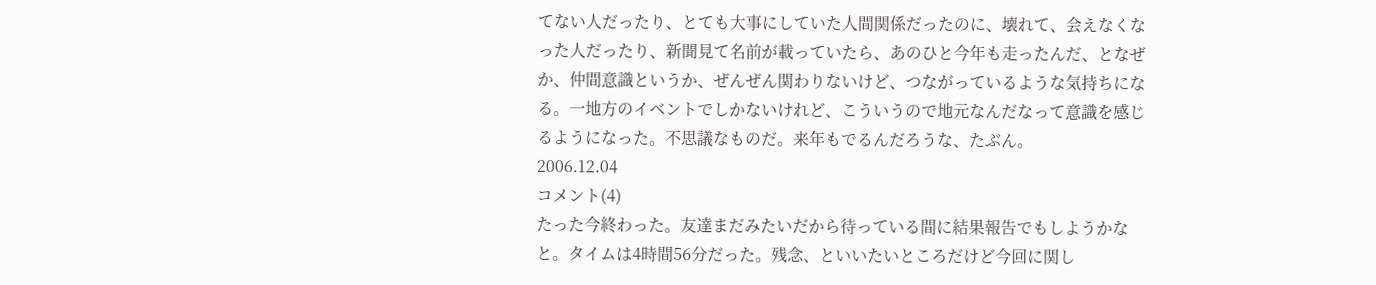てない人だったり、とても大事にしていた人間関係だったのに、壊れて、会えなくなった人だったり、新聞見て名前が載っていたら、あのひと今年も走ったんだ、となぜか、仲間意識というか、ぜんぜん関わりないけど、つながっているような気持ちになる。一地方のイベントでしかないけれど、こういうので地元なんだなって意識を感じるようになった。不思議なものだ。来年もでるんだろうな、たぶん。
2006.12.04
コメント(4)
たった今終わった。友達まだみたいだから待っている間に結果報告でもしようかなと。タイムは4時間56分だった。残念、といいたいところだけど今回に関し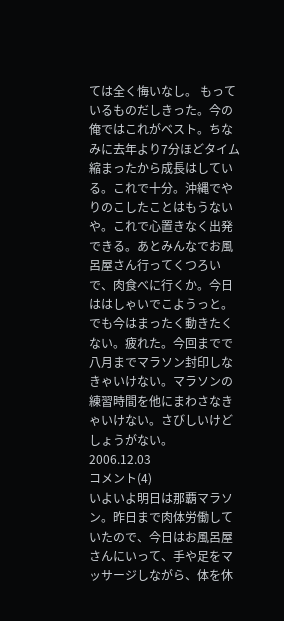ては全く悔いなし。 もっているものだしきった。今の俺ではこれがベスト。ちなみに去年より7分ほどタイム縮まったから成長はしている。これで十分。沖縄でやりのこしたことはもうないや。これで心置きなく出発できる。あとみんなでお風呂屋さん行ってくつろいで、肉食べに行くか。今日ははしゃいでこようっと。でも今はまったく動きたくない。疲れた。今回までで八月までマラソン封印しなきゃいけない。マラソンの練習時間を他にまわさなきゃいけない。さびしいけどしょうがない。
2006.12.03
コメント(4)
いよいよ明日は那覇マラソン。昨日まで肉体労働していたので、今日はお風呂屋さんにいって、手や足をマッサージしながら、体を休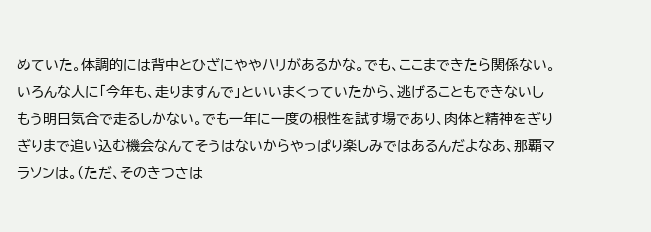めていた。体調的には背中とひざにややハリがあるかな。でも、ここまできたら関係ない。いろんな人に「今年も、走りますんで」といいまくっていたから、逃げることもできないしもう明日気合で走るしかない。でも一年に一度の根性を試す場であり、肉体と精神をぎりぎりまで追い込む機会なんてそうはないからやっぱり楽しみではあるんだよなあ、那覇マラソンは。(ただ、そのきつさは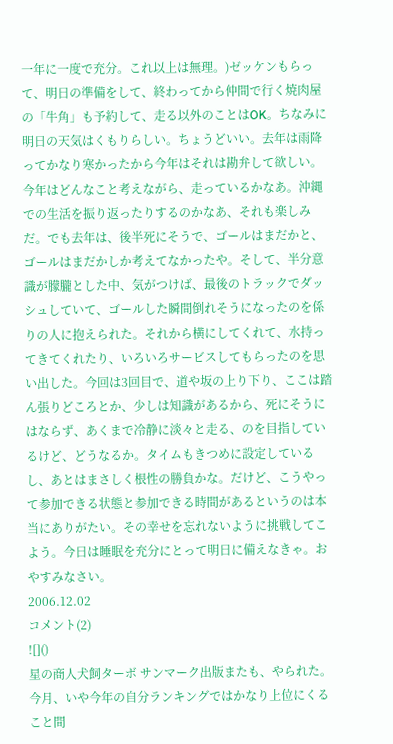一年に一度で充分。これ以上は無理。)ゼッケンもらって、明日の準備をして、終わってから仲間で行く焼肉屋の「牛角」も予約して、走る以外のことはOK。ちなみに明日の天気はくもりらしい。ちょうどいい。去年は雨降ってかなり寒かったから今年はそれは勘弁して欲しい。今年はどんなこと考えながら、走っているかなあ。沖縄での生活を振り返ったりするのかなあ、それも楽しみだ。でも去年は、後半死にそうで、ゴールはまだかと、ゴールはまだかしか考えてなかったや。そして、半分意識が朦朧とした中、気がつけば、最後のトラックでダッシュしていて、ゴールした瞬間倒れそうになったのを係りの人に抱えられた。それから横にしてくれて、水持ってきてくれたり、いろいろサービスしてもらったのを思い出した。今回は3回目で、道や坂の上り下り、ここは踏ん張りどころとか、少しは知識があるから、死にそうにはならず、あくまで冷静に淡々と走る、のを目指しているけど、どうなるか。タイムもきつめに設定しているし、あとはまさしく根性の勝負かな。だけど、こうやって参加できる状態と参加できる時間があるというのは本当にありがたい。その幸せを忘れないように挑戦してこよう。今日は睡眠を充分にとって明日に備えなきゃ。おやすみなさい。
2006.12.02
コメント(2)
![]()
星の商人犬飼ターボ サンマーク出版またも、やられた。今月、いや今年の自分ランキングではかなり上位にくること間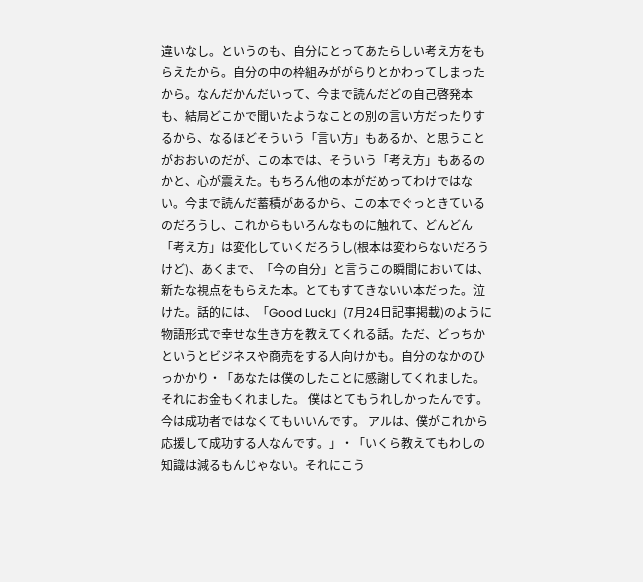違いなし。というのも、自分にとってあたらしい考え方をもらえたから。自分の中の枠組みががらりとかわってしまったから。なんだかんだいって、今まで読んだどの自己啓発本も、結局どこかで聞いたようなことの別の言い方だったりするから、なるほどそういう「言い方」もあるか、と思うことがおおいのだが、この本では、そういう「考え方」もあるのかと、心が震えた。もちろん他の本がだめってわけではない。今まで読んだ蓄積があるから、この本でぐっときているのだろうし、これからもいろんなものに触れて、どんどん「考え方」は変化していくだろうし(根本は変わらないだろうけど)、あくまで、「今の自分」と言うこの瞬間においては、新たな視点をもらえた本。とてもすてきないい本だった。泣けた。話的には、「Good Luck」(7月24日記事掲載)のように物語形式で幸せな生き方を教えてくれる話。ただ、どっちかというとビジネスや商売をする人向けかも。自分のなかのひっかかり・「あなたは僕のしたことに感謝してくれました。それにお金もくれました。 僕はとてもうれしかったんです。今は成功者ではなくてもいいんです。 アルは、僕がこれから応援して成功する人なんです。」・「いくら教えてもわしの知識は減るもんじゃない。それにこう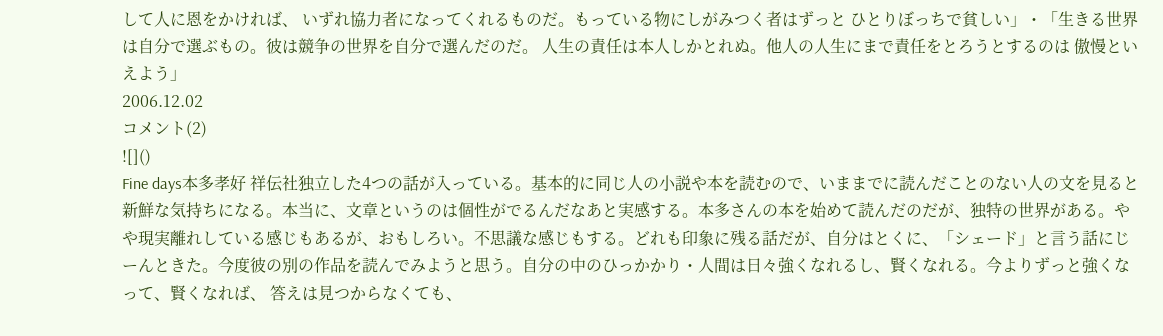して人に恩をかければ、 いずれ協力者になってくれるものだ。もっている物にしがみつく者はずっと ひとりぼっちで貧しい」・「生きる世界は自分で選ぶもの。彼は競争の世界を自分で選んだのだ。 人生の責任は本人しかとれぬ。他人の人生にまで責任をとろうとするのは 傲慢といえよう」
2006.12.02
コメント(2)
![]()
Fine days本多孝好 祥伝社独立した4つの話が入っている。基本的に同じ人の小説や本を読むので、いままでに読んだことのない人の文を見ると新鮮な気持ちになる。本当に、文章というのは個性がでるんだなあと実感する。本多さんの本を始めて読んだのだが、独特の世界がある。やや現実離れしている感じもあるが、おもしろい。不思議な感じもする。どれも印象に残る話だが、自分はとくに、「シェード」と言う話にじーんときた。今度彼の別の作品を読んでみようと思う。自分の中のひっかかり・人間は日々強くなれるし、賢くなれる。今よりずっと強くなって、賢くなれば、 答えは見つからなくても、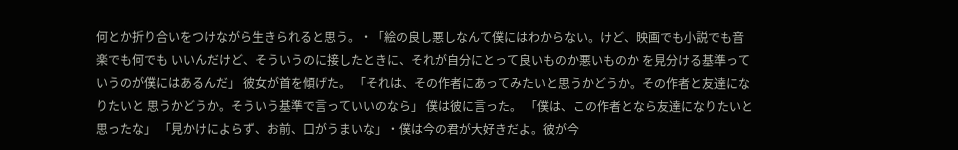何とか折り合いをつけながら生きられると思う。・「絵の良し悪しなんて僕にはわからない。けど、映画でも小説でも音楽でも何でも いいんだけど、そういうのに接したときに、それが自分にとって良いものか悪いものか を見分ける基準っていうのが僕にはあるんだ」 彼女が首を傾げた。 「それは、その作者にあってみたいと思うかどうか。その作者と友達になりたいと 思うかどうか。そういう基準で言っていいのなら」 僕は彼に言った。 「僕は、この作者となら友達になりたいと思ったな」 「見かけによらず、お前、口がうまいな」・僕は今の君が大好きだよ。彼が今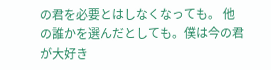の君を必要とはしなくなっても。 他の誰かを選んだとしても。僕は今の君が大好き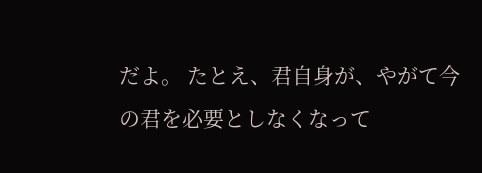だよ。 たとえ、君自身が、やがて今の君を必要としなくなって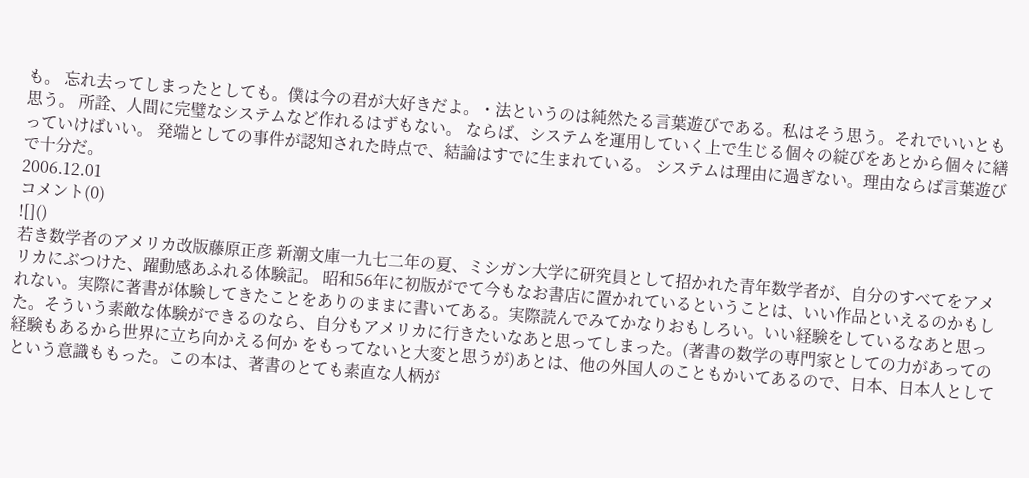も。 忘れ去ってしまったとしても。僕は今の君が大好きだよ。・法というのは純然たる言葉遊びである。私はそう思う。それでいいとも思う。 所詮、人間に完璧なシステムなど作れるはずもない。 ならば、システムを運用していく上で生じる個々の綻びをあとから個々に繕っていけばいい。 発端としての事件が認知された時点で、結論はすでに生まれている。 システムは理由に過ぎない。理由ならば言葉遊びで十分だ。
2006.12.01
コメント(0)
![]()
若き数学者のアメリカ改版藤原正彦 新潮文庫一九七二年の夏、ミシガン大学に研究員として招かれた青年数学者が、自分のすべてをアメリカにぶつけた、躍動感あふれる体験記。 昭和56年に初版がでて今もなお書店に置かれているということは、いい作品といえるのかもしれない。実際に著書が体験してきたことをありのままに書いてある。実際読んでみてかなりおもしろい。いい経験をしているなあと思った。そういう素敵な体験ができるのなら、自分もアメリカに行きたいなあと思ってしまった。(著書の数学の専門家としての力があっての経験もあるから世界に立ち向かえる何か をもってないと大変と思うが)あとは、他の外国人のこともかいてあるので、日本、日本人としてという意識ももった。この本は、著書のとても素直な人柄が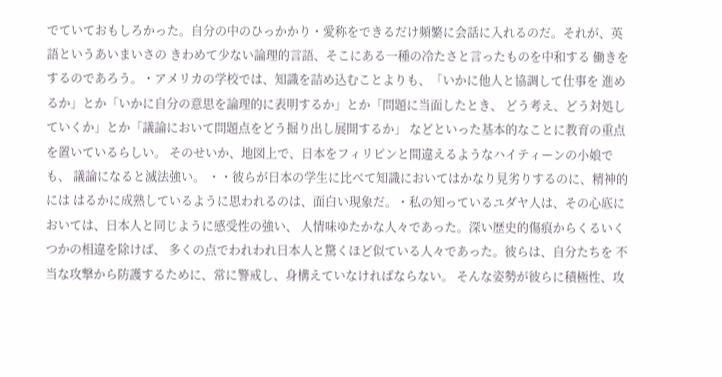でていておもしろかった。自分の中のひっかかり・愛称をできるだけ頻繁に会話に入れるのだ。それが、英語というあいまいさの きわめて少ない論理的言語、そこにある一種の冷たさと言ったものを中和する 働きをするのであろう。・アメリカの学校では、知識を詰め込むことよりも、「いかに他人と協調して仕事を 進めるか」とか「いかに自分の意思を論理的に表明するか」とか「問題に当面したとき、 どう考え、どう対処していくか」とか「議論において問題点をどう掘り出し展開するか」 などといった基本的なことに教育の重点を置いているらしい。 そのせいか、地図上で、日本をフィリピンと間違えるようなハイティーンの小娘でも、 議論になると滅法強い。 ・・彼らが日本の学生に比べて知識においてはかなり見劣りするのに、精神的には はるかに成熟しているように思われるのは、面白い現象だ。・私の知っているユダヤ人は、その心底においては、日本人と同じように感受性の強い、 人情味ゆたかな人々であった。深い歴史的傷痕からくるいくつかの相違を除けば、 多くの点でわれわれ日本人と驚くほど似ている人々であった。彼らは、自分たちを 不当な攻撃から防護するために、常に警戒し、身構えていなければならない。 そんな姿勢が彼らに積極性、攻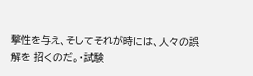撃性を与え、そしてそれが時には、人々の誤解を 招くのだ。・試験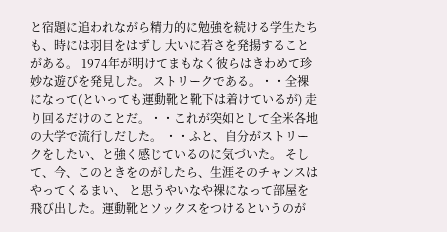と宿題に追われながら精力的に勉強を続ける学生たちも、時には羽目をはずし 大いに若さを発揚することがある。 1974年が明けてまもなく彼らはきわめて珍妙な遊びを発見した。 ストリークである。・・全裸になって(といっても運動靴と靴下は着けているが) 走り回るだけのことだ。・・これが突如として全米各地の大学で流行しだした。 ・・ふと、自分がストリークをしたい、と強く感じているのに気づいた。 そして、今、このときをのがしたら、生涯そのチャンスはやってくるまい、 と思うやいなや裸になって部屋を飛び出した。運動靴とソックスをつけるというのが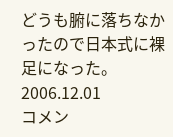どうも腑に落ちなかったので日本式に裸足になった。
2006.12.01
コメン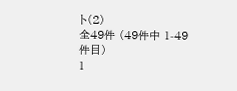ト(2)
全49件 (49件中 1-49件目)
1